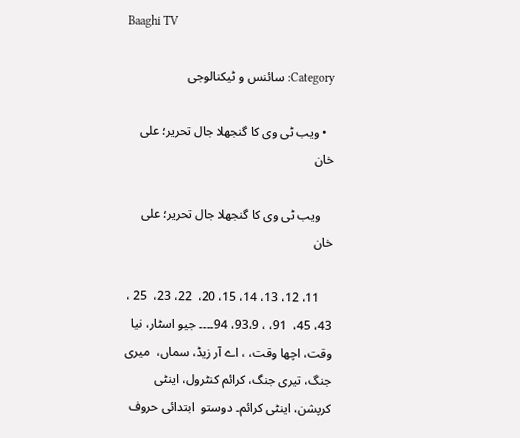Baaghi TV

Category: سائنس و ٹیکنالوجی

  • ویب ٹی وی کا گنجھلا جال تحریر؛ علی خان

    ویب ٹی وی کا گنجھلا جال تحریر؛ علی خان

    11، 12، 13، 14، 15، 20،  22، 23،  25 ، 43، 45،  91، ، 93،9، 94۔۔۔۔ جیو اسٹار، نیا وقت، اچھا وقت، ، اے آر زیڈ، سماں،  میری جنگ، تیری جنگ، کرائم کنٹرول، اینٹی کرپشن، اینٹی کرائم۔ دوستو  ابتدائی حروف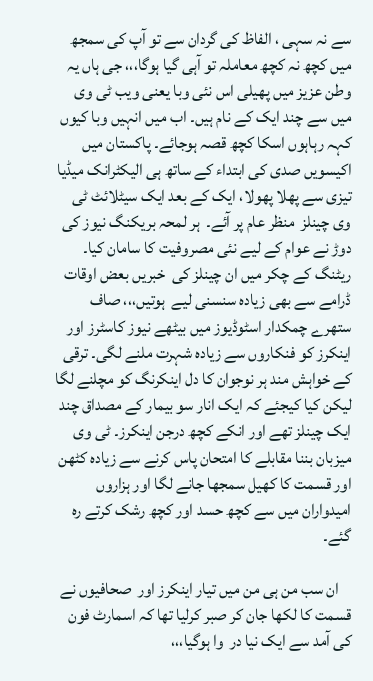سے نہ سہی ، الفاظ کی گردان سے تو آپ کی سمجھ میں کچھ نہ کچھ معاملہ تو آہی گیا ہوگا،،، جی ہاں یہ وطن عزیز میں پھیلی اس نئی وبا یعنی ویب ٹی وی  میں سے چند ایک کے نام ہیں۔ اب میں انہیں وبا کیوں کہہ رہاہوں اسکا کچھ قصہ ہوجائے۔ پاکستان میں اکیسویں صدی کی ابتداء کے ساتھ ہی الیکٹرانک میڈیا تیزی سے پھلا پھولا، ایک کے بعد ایک سیٹلائٹ ٹی وی چینلز  منظر عام پر آئے۔  ہر لمحہ بریکنگ نیوز کی دوڑ نے عوام کے لیے نئی مصروفیت کا سامان کیا۔ ریٹنگ کے چکر میں ان چینلز کی  خبریں بعض اوقات ڈرامے سے بھی زیادہ سنسنی لیے  ہوتیں،،، صاف ستھرے چمکدار اسٹوڈیوز میں بیٹھے نیوز کاسٹرز اور اینکرز کو فنکاروں سے زیادہ شہرت ملنے لگی۔ ترقی کے خواہش مند ہر نوجوان کا دل اینکرنگ کو مچلنے لگا لیکن کیا کیجئے کہ ایک انار سو بیمار کے مصداق چند ایک چینلز تھے اور انکے کچھ درجن اینکرز۔ ٹی وی میزبان بننا مقابلے کا امتحان پاس کرنے سے زیادہ کٹھن اور قسمت کا کھیل سمجھا جانے لگا اور ہزاروں امیدواران میں سے کچھ حسد اور کچھ رشک کرتے رہ گئے۔

    ان سب من ہی من میں تیار اینکرز اور  صحافیوں نے قسمت کا لکھا جان کر صبر کرلیا تھا کہ اسمارٹ فون کی آمد سے ایک نیا در  وا ہوگیا،،،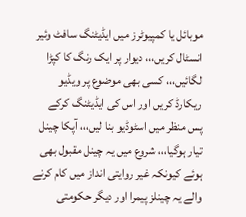موبائل یا کمپیوٹرز میں ایڈیٹنگ سافٹ وئیر انسٹال کریں،،، دیوار پر ایک رنگ کا کپڑا لگائیں،،، کسی بھی موضوع پر ویڈیو ریکارڈ کریں اور اس کی ایڈیٹنگ کرکے پس منظر میں اسٹوڈیو بنا لیں،،، آپکا چینل تیار ہوگیا،،، شروع میں یہ چینل مقبول بھی ہوئے کیونکہ غیر روایتی انداز میں کام کرنے والے یہ چینلز پیمرا اور دیگر حکومتی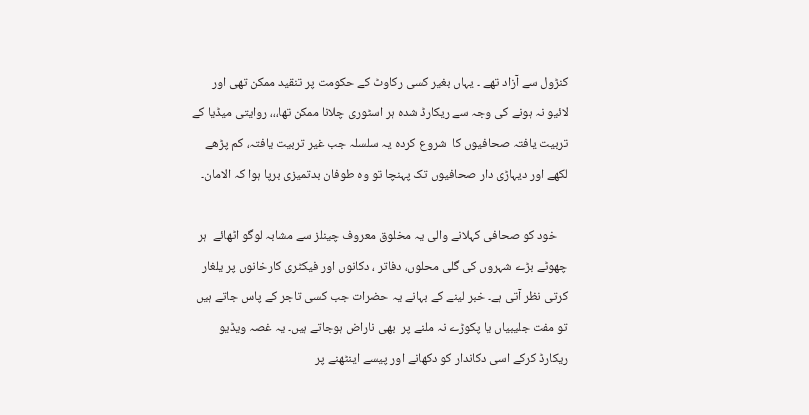کنڑول سے آزاد تھے ۔ یہاں بغیر کسی رکاوٹ کے حکومت پر تنقید ممکن تھی اور لائیو نہ ہونے کی وجہ سے ریکارڈ شدہ ہر اسٹوری چلانا ممکن تھا،،، روایتی میڈیا کے تربیت یافتہ صحافیوں کا  شروع کردہ یہ سلسلہ جب غیر تربیت یافتہ، کم پڑھے لکھے اور دیہاڑی دار صحافیوں تک پہنچا تو وہ طوفان بدتمیزی برپا ہوا کہ الامان۔

    خود کو صحافی کہلانے والی یہ مخلوق معروف چینلز سے مشابہ لوگو اٹھائے  ہر چھوٹے بڑے شہروں کی گلی محلوں، دفاتر ، دکانوں اور فیکٹری کارخانوں پر یلغار کرتی نظر آتی ہے۔ خبر لینے کے بہانے یہ حضرات جب کسی تاجر کے پاس جاتے ہیں تو مفت جلیبیاں یا پکوڑے نہ ملنے پر  بھی ناراض ہوجاتے ہیں۔ یہ غصہ ویڈیو ریکارڈ کرکے اسی دکاندار کو دکھانے اور پیسے اینٹھنے پر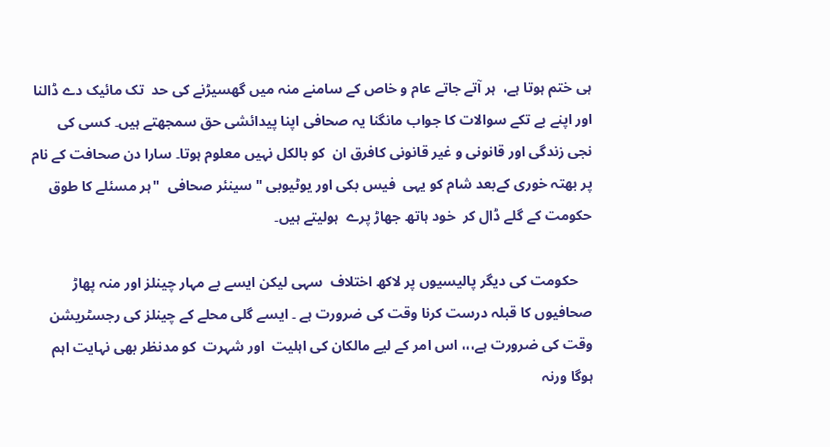ہی ختم ہوتا ہے،  ہر آتے جاتے عام و خاص کے سامنے منہ میں گھسیڑنے کی حد  تک مائیک دے ڈالنا اور اپنے بے تکے سوالات کا جواب مانگنا یہ صحافی اپنا پیدائشی حق سمجھتے ہیں۔ کسی کی نجی زندگی اور قانونی و غیر قانونی کافرق ان  کو بالکل نہیں معلوم ہوتا۔ سارا دن صحافت کے نام پر بھتہ خوری کےبعد شام کو یہی  فیس بکی اور یوٹیوبی "سینئر صحافی  "ہر مسئلے کا طوق  حکومت کے گلے ڈال کر  خود ہاتھ جھاڑ پرے  ہولیتے ہیں۔

    حکومت کی دیگر پالیسیوں پر لاکھ اختلاف  سہی لیکن ایسے بے مہار چینلز اور منہ پھاڑ صحافیوں کا قبلہ درست کرنا وقت کی ضرورت ہے ۔ ایسے گلی محلے کے چینلز کی رجسٹریشن وقت کی ضرورت ہے،،، اس امر کے لیے مالکان کی اہلیت  اور شہرت  کو مدنظر بھی نہایت اہم ہوگا ورنہ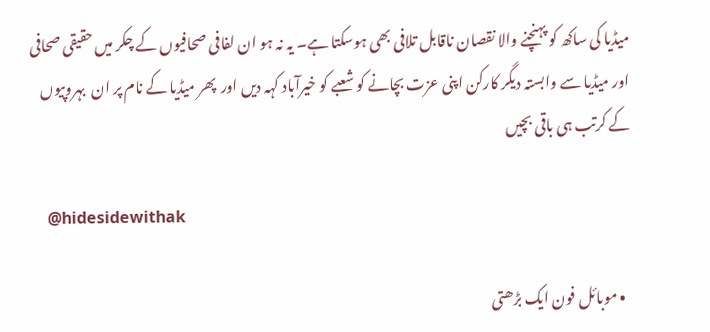میڈیا کی ساکھ کو پہنچنے والا نقصان ناقابل تلافی بھی ہوسکتا ہے۔ یہ نہ ہو ان لفافی صحافیوں کے چکر میں حقیقی صحافی اور میڈیا سے وابستہ دیگر کارکن اپنی عزت بچانے کو شعبے کو خیرآباد کہہ دیں اور  پھر میڈیا کے نام پر ان  بہروپیوں کے کرتب ہی باقی بچیں

    @hidesidewithak

  • موبائل فون ایک بڑھتی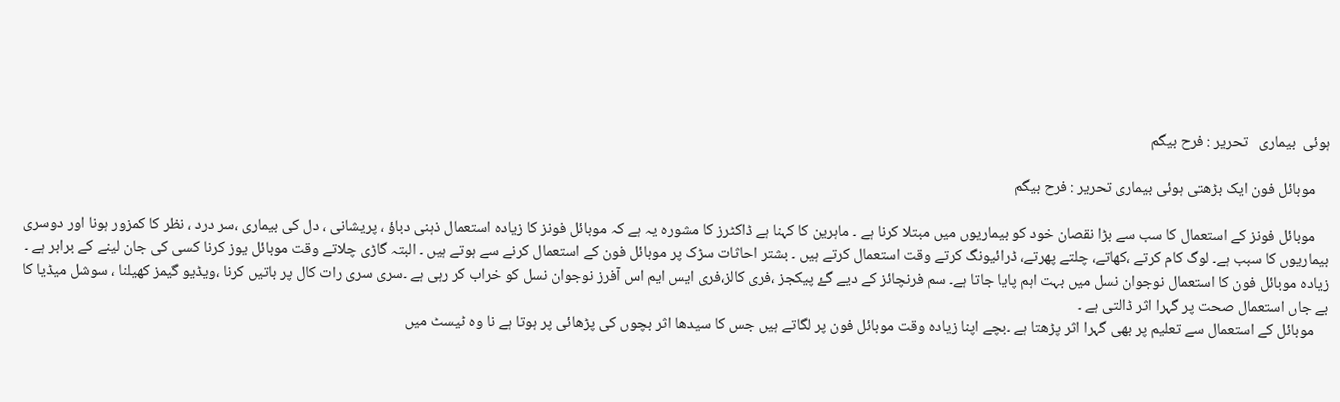ہوئی  بیماری   تحریر : فرح بیگم

    موبائل فون ایک بڑھتی ہوئی بیماری تحریر : فرح بیگم

    موبائل فونز کے استعمال کا سب سے بڑا نقصان خود کو بیماریوں میں مبتلا کرنا ہے ۔ ماہرین کا کہنا ہے ڈاکٹرز کا مشورہ یہ ہے کہ موبائل فونز کا زیادہ استعمال ذہنی دباؤ ، پریشانی ، دل کی بیماری ،سر درد ، نظر کا کمزور ہونا اور دوسری بیماریوں کا سبب ہے۔ لوگ کام کرتے ،کھاتے، چلتے پھرتے، ڈرائیونگ کرتے وقت استعمال کرتے ہیں ۔ بشتر احاثات سڑک پر موبائل فون کے استعمال کرنے سے ہوتے ہیں ۔ البتہ گاڑی چلاتے وقت موبائل یوز کرنا کسی کی جان لینے کے برابر ہے ۔ زیادہ موبائل فون کا استعمال نوجوان نسل میں بہت اہم پایا جاتا ہے۔ سم فرنچائز کے دیے گۓ پیکجز ،فری کالز،فری ایس ایم اس آفرز نوجوان نسل کو خراب کر رہی ہے ۔سری سری رات کال پر باتیں کرنا ،ویڈیو گیمز کھیلنا ، سوشل میڈیا کا بے جاں استعمال صحت پر گہرا اثر ڈالتی ہے ۔
    موبائل کے استعمال سے تعلیم پر بھی گہرا اثر پڑھتا ہے ۔بچے اپنا زیادہ وقت موبائل فون پر لگاتے ہیں جس کا سیدھا اثر بچوں کی پڑھائی پر ہوتا ہے نا وہ ٹیسٹ میں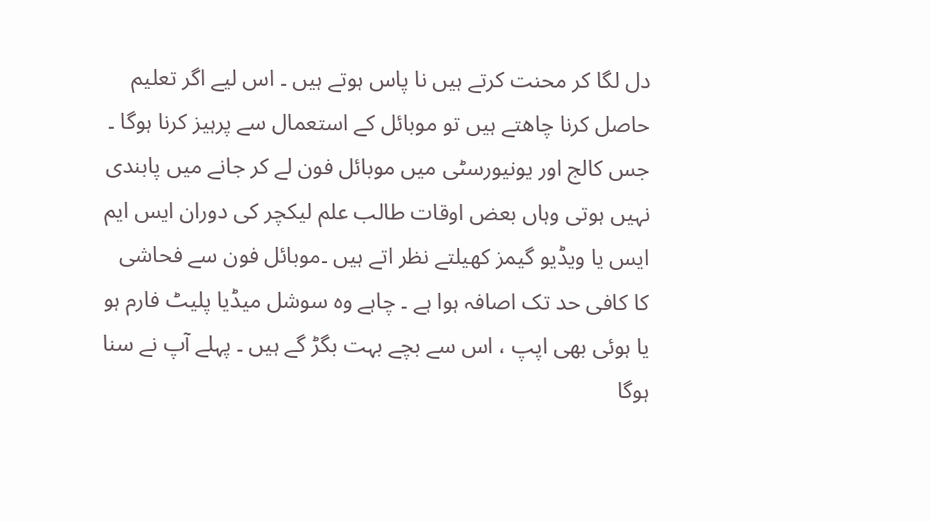دل لگا کر محنت کرتے ہیں نا پاس ہوتے ہیں ۔ اس لیے اگر تعلیم حاصل کرنا چاھتے ہیں تو موبائل کے استعمال سے پرہیز کرنا ہوگا ۔ جس کالج اور یونیورسٹی میں موبائل فون لے کر جانے میں پابندی نہیں ہوتی وہاں بعض اوقات طالب علم لیکچر کی دوران ایس ایم ایس یا ویڈیو گیمز کھیلتے نظر اتے ہیں ۔موبائل فون سے فحاشی کا کافی حد تک اصافہ ہوا ہے ۔ چاہے وہ سوشل میڈیا پلیٹ فارم ہو یا ہوئی بھی اپپ ، اس سے بچے بہت بگڑ گے ہیں ۔ پہلے آپ نے سنا ہوگا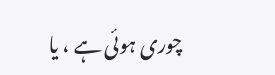چوری ہوئی ہے ، یا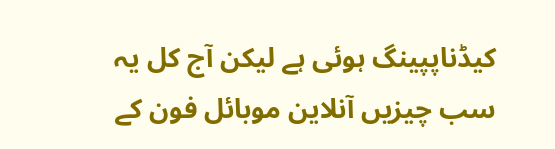كیڈناپپینگ ہوئی ہے لیکن آج کل یہ سب چیزیں آنلاین موبائل فون کے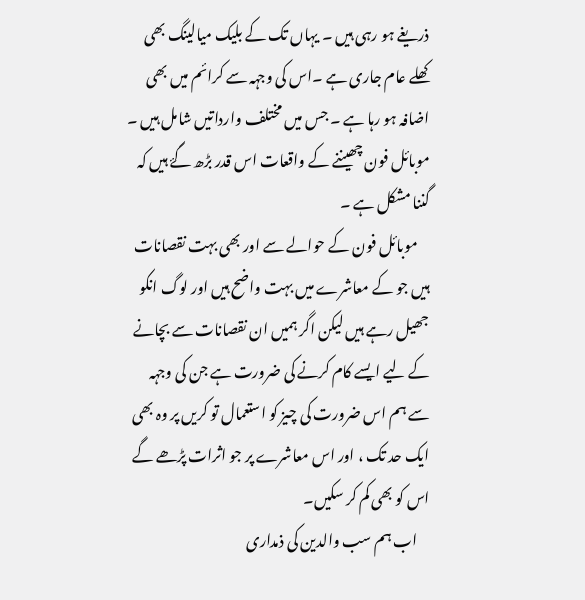ذریغے ہو رہی ہیں ۔ یہاں تک کے بلیک میالینگ بھی کھلے عام جاری ہے ۔اس کی وجہہ سے کرائم میں بھی اضافہ ہو رہا ہے ۔ جس میں مختلف وارداتیں شامل ہیں ۔ موبائل فون چھیننے کے واقعات اس قدر بڑھ گۓ ہیں کہ گننا مشکل ہے ۔
    موبائل فون کے حوالے سے اور بھی بہت نقصانات ہیں جو کے معاشرے میں بہت واضح ہیں اور لوگ انکو جھیل رہے ہیں لیکن اگر ہمیں ان نقصانات سے بچانے کے لیے ایسے کام کرنے کی ضرورت ہے جن کی وجہہ سے ہم اس ضرورت کی چیز کو استعمال تو کریں پر وہ بھی ایک حد تک ، اور اس معاشرے پر جو اثرات پڑھے گے اس کو بھی کم کر سکیں۔
    اب ہم سب والدین کی ذمداری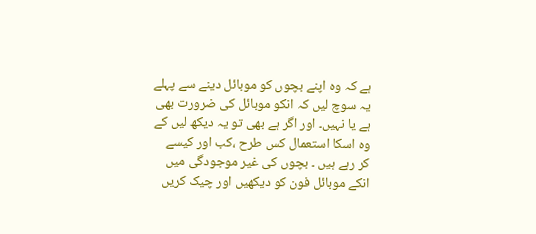ہے کہ وہ اپنے بچوں کو موبائل دینے سے پہلے یہ سوچ لیں کہ انکو موبائل کی ضرورت بھی ہے یا نہیں۔ اور اگر ہے بھی تو یہ دیکھ لیں کے وہ اسکا استعمال کس طرح ،کب اور کیسے کر رہے ہیں ۔ بچوں کی غیر موجودگی میں انکے موبائل فون کو دیکھیں اور چیک کریں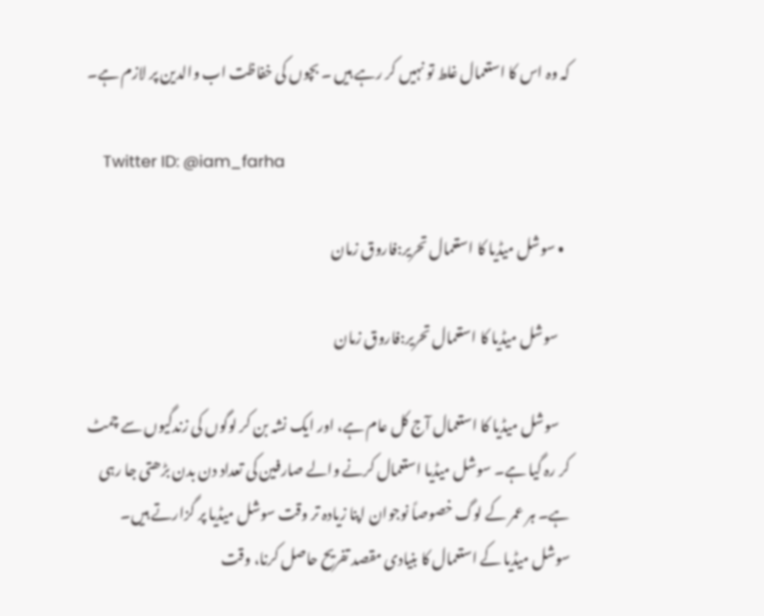کہ وہ اس کا استعمال غلط تو نہیں کر رہے ہیں ۔ بچوں کی خفاظت اب والدین پر لازم ہے۔

    Twitter ID: @iam_farha

  • سوشل میڈیا کا استعمال تحریر:فاروق زمان

    سوشل میڈیا کا استعمال تحریر:فاروق زمان

    سوشل میڈیا کا استعمال آج کل عام ہے، اور ایک نشہ بن کر لوگوں کی زندگیوں سے چمٹ کر رہ گیا ہے۔ سوشل میڈیا استعمال کرنے والے صارفین کی تعداد دن بدن بڑھتی جا رہی ہے۔ ہر عمر کے لوگ خصوصاً نوجوان اپنا زیادہ تر وقت سوشل میڈیا پر گزارتے ہیں۔ سوشل میڈیا کے استعمال کا بنیادی مقصد تفریح حاصل کرنا، وقت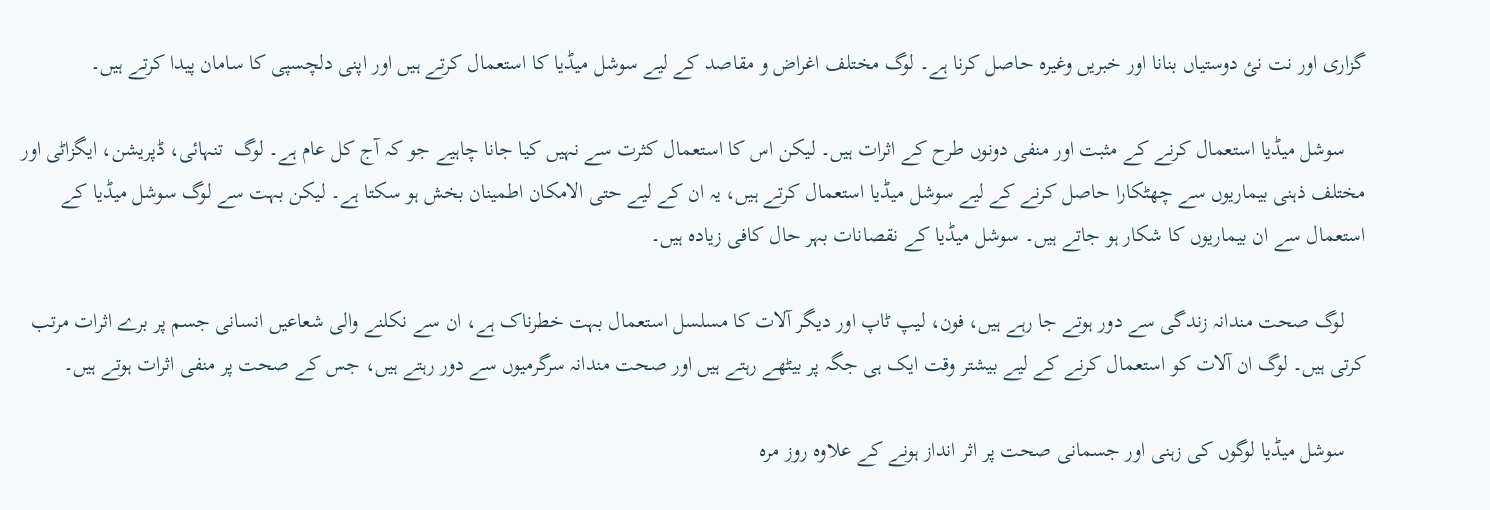گزاری اور نت نئ دوستیاں بنانا اور خبریں وغیرہ حاصل کرنا ہے۔ لوگ مختلف اغراض و مقاصد کے لیے سوشل میڈیا کا استعمال کرتے ہیں اور اپنی دلچسپی کا سامان پیدا کرتے ہیں۔

    سوشل میڈیا استعمال کرنے کے مثبت اور منفی دونوں طرح کے اثرات ہیں۔ لیکن اس کا استعمال کثرت سے نہیں کیا جانا چاہیے جو کہ آج کل عام ہے۔ لوگ  تنہائی، ڈپریشن، ایگزاٹی اور مختلف ذہنی بیماریوں سے چھٹکارا حاصل کرنے کے لیے سوشل میڈیا استعمال کرتے ہیں، یہ ان کے لیے حتی الامکان اطمینان بخش ہو سکتا ہے۔ لیکن بہت سے لوگ سوشل میڈیا کے استعمال سے ان بیماریوں کا شکار ہو جاتے ہیں۔ سوشل میڈیا کے نقصانات بہر حال کافی زیادہ ہیں۔

    لوگ صحت مندانہ زندگی سے دور ہوتے جا رہے ہیں، فون، لیپ ٹاپ اور دیگر آلات کا مسلسل استعمال بہت خطرناک ہے، ان سے نکلنے والی شعاعیں انسانی جسم پر برے اثرات مرتب کرتی ہیں۔ لوگ ان آلات کو استعمال کرنے کے لیے بیشتر وقت ایک ہی جگہ پر بیٹھے رہتے ہیں اور صحت مندانہ سرگرمیوں سے دور رہتے ہیں، جس کے صحت پر منفی اثرات ہوتے ہیں۔

    سوشل میڈیا لوگوں کی زہنی اور جسمانی صحت پر اثر انداز ہونے کے علاوہ روز مرہ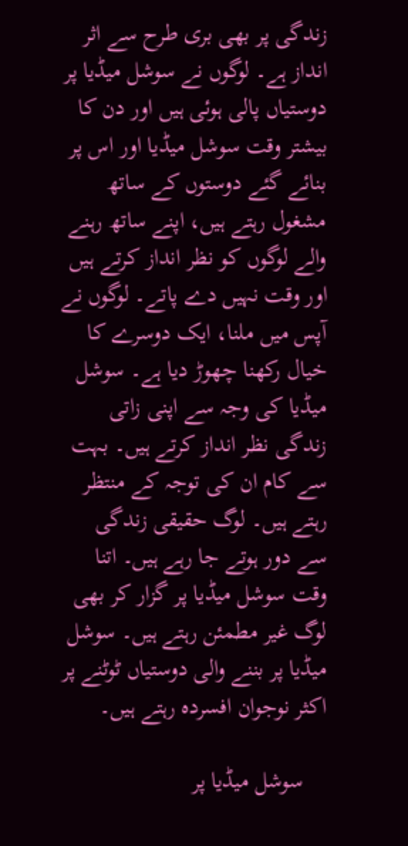زندگی پر بھی بری طرح سے اثر انداز ہے۔ لوگوں نے سوشل میڈیا پر دوستیاں پالی ہوئی ہیں اور دن کا بیشتر وقت سوشل میڈیا اور اس پر بنائے گئے دوستوں کے ساتھ مشغول رہتے ہیں، اپنے ساتھ رہنے والے لوگوں کو نظر انداز کرتے ہیں اور وقت نہیں دے پاتے۔ لوگوں نے آپس میں ملنا، ایک دوسرے کا خیال رکھنا چھوڑ دیا ہے۔ سوشل میڈیا کی وجہ سے اپنی زاتی زندگی نظر انداز کرتے ہیں۔ بہت سے کام ان کی توجہ کے منتظر رہتے ہیں۔ لوگ حقیقی زندگی سے دور ہوتے جا رہے ہیں۔ اتنا وقت سوشل میڈیا پر گزار کر بھی لوگ غیر مطمئن رہتے ہیں۔ سوشل میڈیا پر بننے والی دوستیاں ٹوٹنے پر اکثر نوجوان افسردہ رہتے ہیں۔

    سوشل میڈیا پر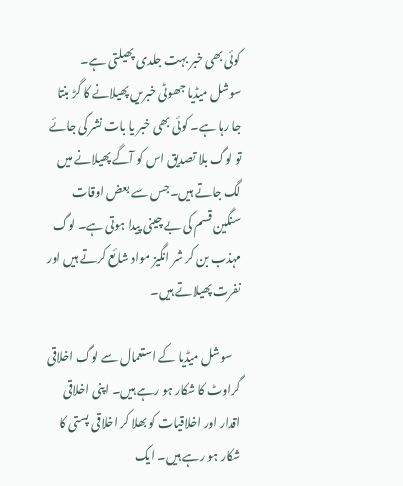کوئی بھی خبر بہت جلدی پھیلتی ہے۔ سوشل میڈیا جھوٹی خبریں پھیلانے کا گڑ بنتا جا رہا ہے۔ کوئی بھی خبر یا بات نشر کی جائے تو لوگ بلا تصدیق اس کو آگے پھیلانے میں لگ جاتے ہیں۔جس سے بعض اوقات سنگین قسم کی بے چینی پیدا ہوتی ہے۔ لوگ مہذب بن کر شر انگیز مواد شائع کرتے ہیں اور نفرت پھیلاتے ہیں۔

    سوشل میڈیا کے استعمال سے لوگ اخلاقی گراوٹ کا شکار ہو رہے ہیں۔ اپنی اخلاقی اقدار اور اخلاقیات کو بھلا کر اخلاقی پستی کا شکار ہو رہے ہیں۔ ایک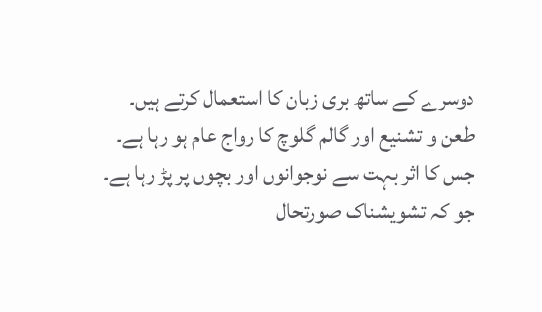دوسرے کے ساتھ بری زبان کا استعمال کرتے ہیں۔ طعن و تشنیع اور گالم گلوچ کا رواج عام ہو رہا ہے۔ جس کا اثر بہت سے نوجوانوں اور بچوں پر پڑ رہا ہے۔ جو کہ تشویشناک صورتحال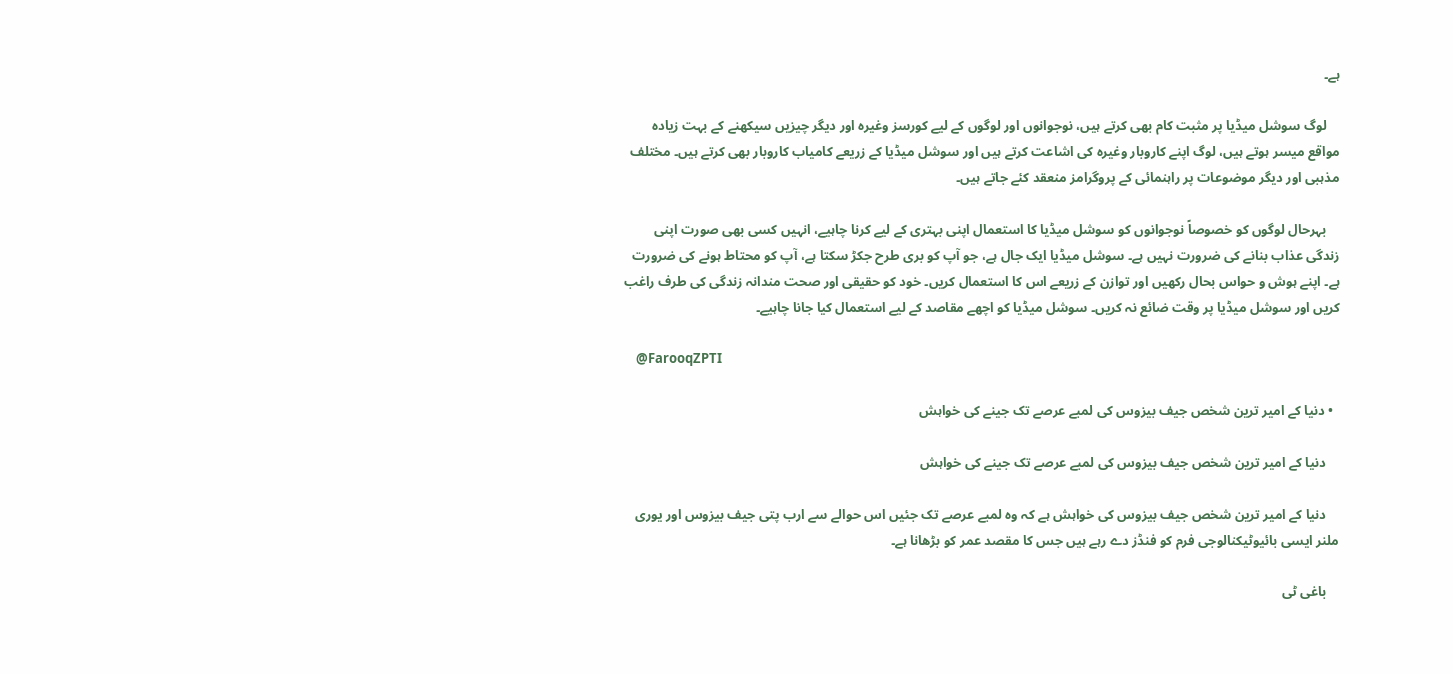ہے۔

    لوگ سوشل میڈیا پر مثبت کام بھی کرتے ہیں، نوجوانوں اور لوگوں کے لیے کورسز وغیرہ اور دیگر چیزیں سیکھنے کے بہت زیادہ مواقع میسر ہوتے ہیں، لوگ اپنے کاروبار وغیرہ کی اشاعت کرتے ہیں اور سوشل میڈیا کے زریعے کامیاب کاروبار بھی کرتے ہیں۔ مختلف مذہبی اور دیگر موضوعات پر راہنمائی کے پروگرامز منعقد کئے جاتے ہیں۔

    بہرحال لوگوں کو خصوصاً نوجوانوں کو سوشل میڈیا کا استعمال اپنی بہتری کے لیے کرنا چاہیے، انہیں کسی بھی صورت اپنی زندگی عذاب بنانے کی ضرورت نہیں ہے۔ سوشل میڈیا ایک جال ہے، جو آپ کو بری طرح جکڑ سکتا ہے، آپ کو محتاط ہونے کی ضرورت ہے۔ اپنے ہوش و حواس بحال رکھیں اور توازن کے زریعے اس کا استعمال کریں۔ خود کو حقیقی اور صحت مندانہ زندگی کی طرف راغب کریں اور سوشل میڈیا پر وقت ضائع نہ کریں۔ سوشل میڈیا کو اچھے مقاصد کے لیے استعمال کیا جانا چاہیے۔

    @FarooqZPTI

  • دنیا کے امیر ترین شخص جیف بیزوس کی لمبے عرصے تک جینے کی خواہش

    دنیا کے امیر ترین شخص جیف بیزوس کی لمبے عرصے تک جینے کی خواہش

    دنیا کے امیر ترین شخص جیف بیزوس کی خواہش ہے کہ وہ لمبے عرصے تک جئیں اس حوالے سے ارب پتی جیف بیزوس اور یوری ملنر ایسی بائیوٹیکنالوجی فرم کو فنڈز دے رہے ہیں جس کا مقصد عمر کو بڑھانا ہے۔

    باغی ٹی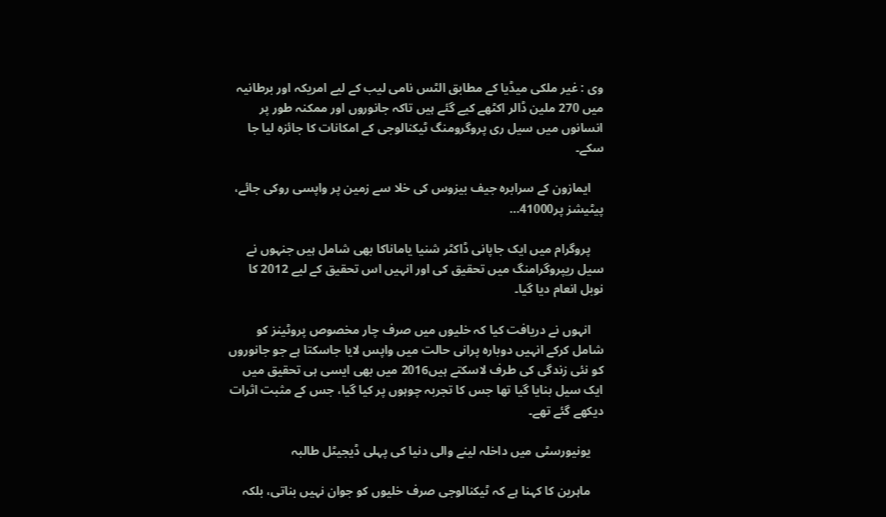وی : غیر ملکی میڈیا کے مطابق الٹس نامی لیب کے لیے امریکہ اور برطانیہ میں 270 ملین ڈالر اکٹھے کیے گئے ہیں تاکہ جانوروں اور ممکنہ طور پر انسانوں میں سیل ری پروگرومنگ ٹیکنالوجی کے امکانات کا جائزہ لیا جا سکے۔

    ایمازون کے سرابرہ جیف بیزوس کی خلا سے زمین پر واپسی روکی جائے، پیٹیشز پر41000…

    پروگرام میں ایک جاپانی ڈاکٹر شنیا یاماناکا بھی شامل ہیں جنہوں نے سیل ریپروگرامنگ میں تحقیق کی اور انہیں اس تحقیق کے لیے 2012 کا نوبل انعام دیا گیا۔

    انہوں نے دریافت کیا کہ خلیوں میں صرف چار مخصوص پروٹینز کو شامل کرکے انہیں دوبارہ پرانی حالت میں واپس لایا جاسکتا ہے جو جانوروں کو نئی زندگی کی طرف لاسکتے ہیں2016 میں بھی ایسی ہی تحقیق میں ایک سیل بنایا گیا تھا جس کا تجربہ چوہوں پر کیا گیا، جس کے مثبت اثرات دیکھے گئے تھے۔

    یونیورسٹی میں داخلہ لینے والی دنیا کی پہلی ڈیجیٹل طالبہ

    ماہرین کا کہنا ہے کہ ٹیکنالوجی صرف خلیوں کو جوان نہیں بناتی، بلکہ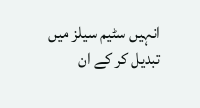انہیں سٹیم سیلز میں تبدیل کر کے ان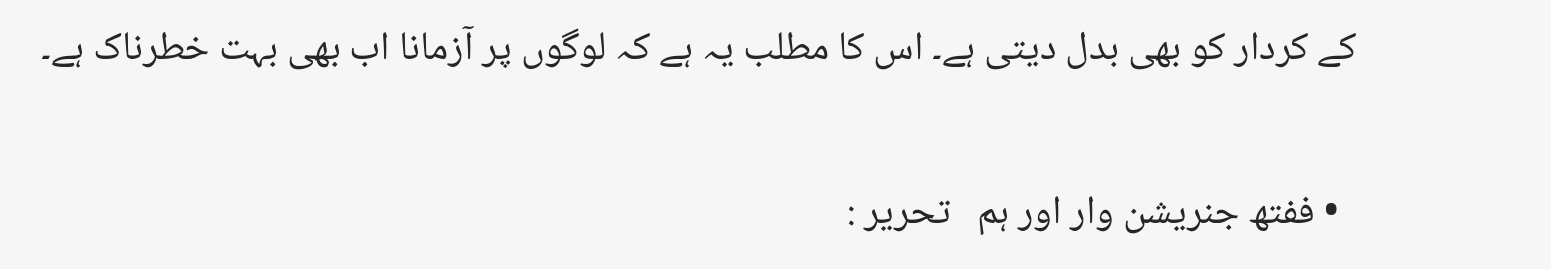کے کردار کو بھی بدل دیتی ہے۔ اس کا مطلب یہ ہے کہ لوگوں پر آزمانا اب بھی بہت خطرناک ہے۔

  • ففتھ جنریشن وار اور ہم   تحریر :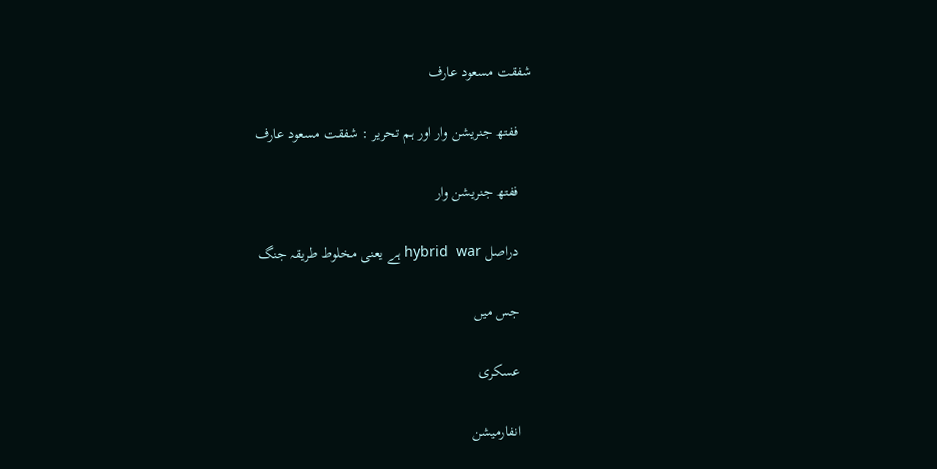شفقت مسعود عارف

    ففتھ جنریشن وار اور ہم تحریر : شفقت مسعود عارف

    ففتھ جنریشن وار

    دراصل hybrid  war ہے یعنی مخلوط طریقہ جنگ

    جس میں

    عسکری

    انفارمیشن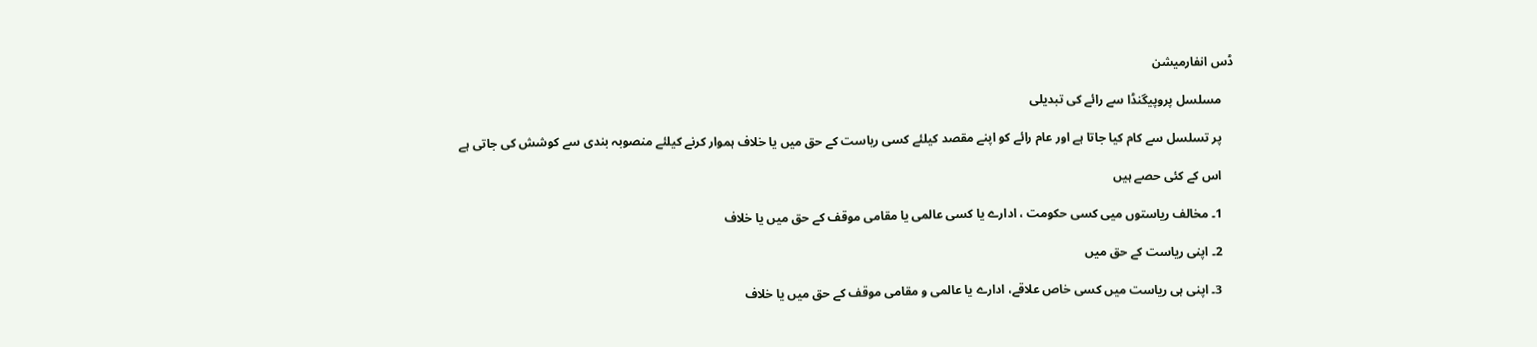ڈس انفارمیشن

    مسلسل پروپیگنڈا سے رائے کی تبدیلی

    پر تسلسل سے کام کیا جاتا ہے اور عام رائے کو اپنے مقصد کیلئے کسی ریاست کے حق میں یا خلاف ہموار کرنے کیلئے منصوبہ بندی سے کوشش کی جاتی ہے

    اس کے کئی حصے ہیں

    1۔ مخالف ریاستوں میی کسی حکومت ، ادارے یا کسی عالمی یا مقامی موقف کے حق میں یا خلاف

    2۔ اپنی ریاست کے حق میں

    3۔ اپنی ہی ریاست میں کسی خاص علاقے، ادارے یا عالمی و مقامی موقف کے حق میں یا خلاف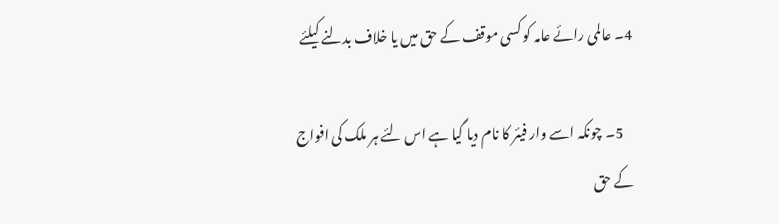4۔ عالمی رائے عامہ کو کسی موقف کے حق میں یا خلاف بدلنے کیلئے

    5۔ چونکہ اسے وار فیئر کا نام دیا گیا ہے اس لئے ہر ملک کی افواج  کے حق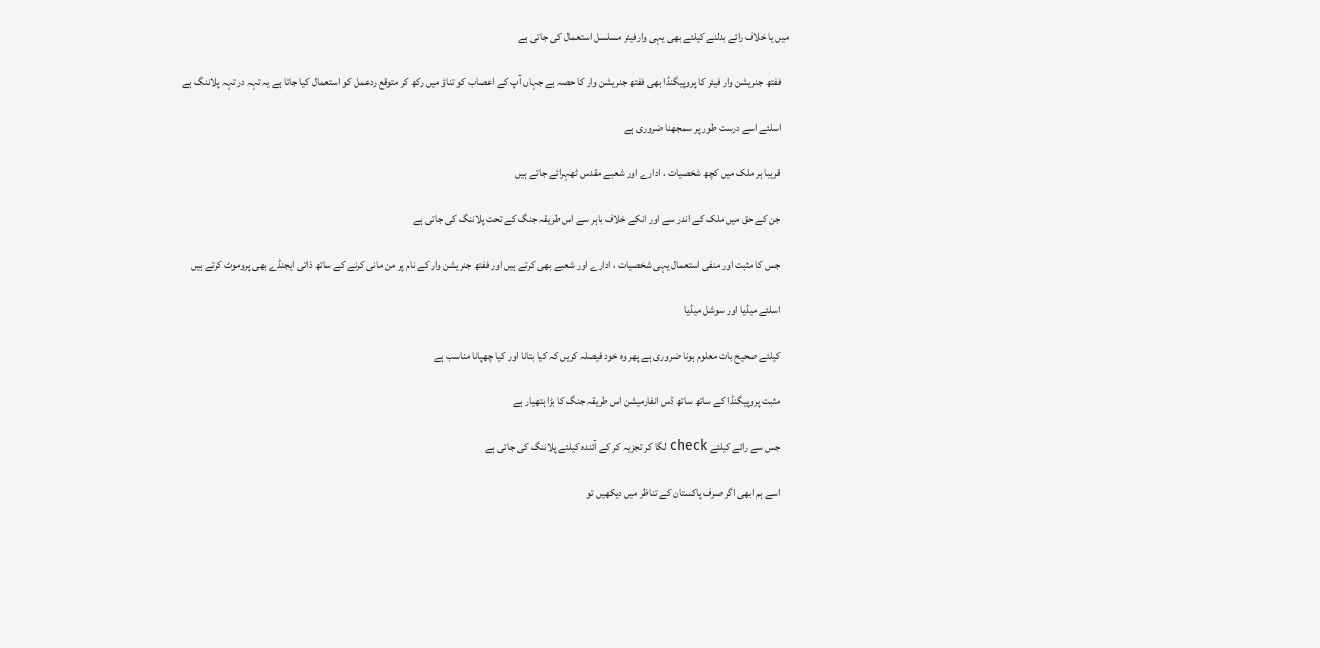میں یا خلاف رائے بدلنے کیلئے بھی یہی وارفیئر مسلسل استعمال کی جاتی ہے

    ففتھ جنریشن وار فیئر کا پروپیگنڈا بھی ففتھ جنریشن وار کا حصہ ہے جہاں آپ کے اعصاب کو تناؤ میں رکھ کر متوقع ردعمل کو استعمال کیا جاتا ہے یہ تہہ در تہہ پلاننگ ہے

    اسلئے اسے درست طور پر سمجھنا ضروری ہے

    قریبا ہر ملک میں کچھ شخصیات ، ادارے اور شعبے مقدس ٹھہرائے جاتے ہیں

    جن کے حق میں ملک کے اندر سے اور انکے خلاف باہر سے اس طریقہ جنگ کے تحت پلاننگ کی جاتی ہے

    جس کا مثبت اور منفی استعمال یہی شخصیات ، ادارے اور شعبے بھی کرتے ہیں اور ففتھ جنریشن وار کے نام پر من مانی کرنے کے ساتھ ذاتی ایجنڈے بھی پروموٹ کرتے ہیں

    اسلئے میڈیا اور سوشل میڈیا

    کیلئے صحیح بات معلوم ہونا ضروری ہے پھر وہ خود فیصلہ کریں کہ کیا بتانا اور کیا چھپانا مناسب ہے

    مثبت پروپیگنڈا کے ساتھ ساتھ ڈس انفارمیشن اس طریقہ جنگ کا بڑا ہتھیار ہے

    جس سے رائے کیلئے check لگا کر تجزیہ کر کے آئندہ کیلئے پلاننگ کی جاتی ہے

    اسے ہم ابھی اگر صرف پاکستان کے تناظر میں دیکھیں تو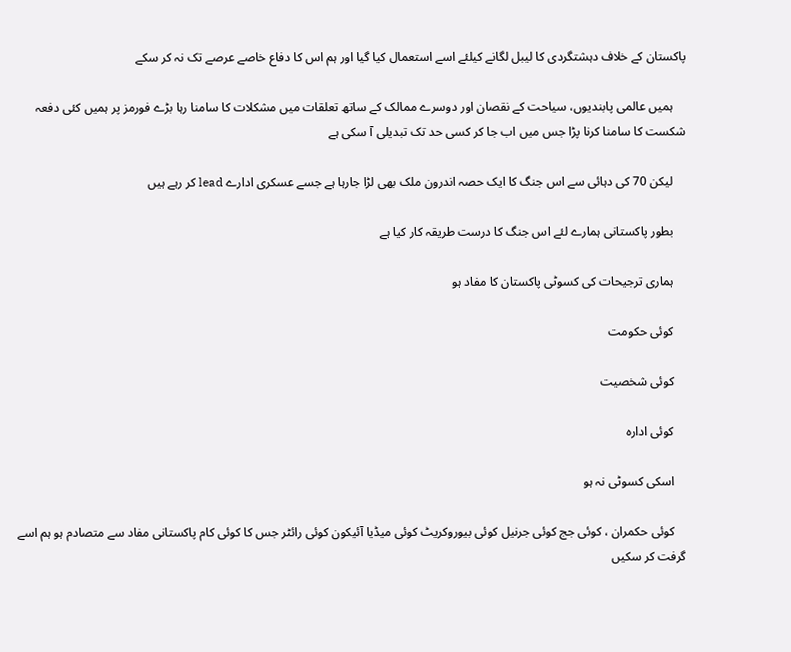پاکستان کے خلاف دہشتگردی کا لیبل لگانے کیلئے اسے استعمال کیا گیا اور ہم اس کا دفاع خاصے عرصے تک نہ کر سکے

    ہمیں عالمی پابندیوں، سیاحت کے نقصان اور دوسرے ممالک کے ساتھ تعلقات میں مشکلات کا سامنا رہا بڑے فورمز پر ہمیں کئی دفعہ شکست کا سامنا کرنا پڑا جس میں اب جا کر کسی حد تک تبدیلی آ سکی ہے

    لیکن 70 کی دہائی سے اس جنگ کا ایک حصہ اندرون ملک بھی لڑا جارہا ہے جسے عسکری ادارے lead کر رہے ہیں

    بطور پاکستانی ہمارے لئے اس جنگ کا درست طریقہ کار کیا ہے

    ہماری ترجیحات کی کسوٹی پاکستان کا مفاد ہو

    کوئی حکومت

    کوئی شخصیت

    کوئی ادارہ

    اسکی کسوٹی نہ ہو

    کوئی حکمران ، کوئی جج کوئی جرنیل کوئی بیوروکریٹ کوئی میڈیا آئیکون کوئی رائٹر جس کا کوئی کام پاکستانی مفاد سے متصادم ہو ہم اسے گرفت کر سکیں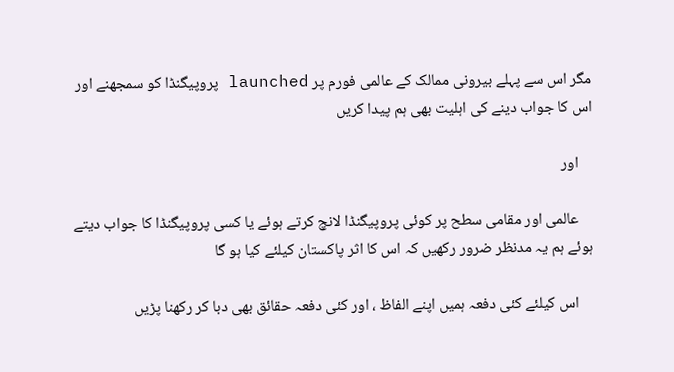مگر اس سے پہلے بیرونی ممالک کے عالمی فورم پر launched پروپیگنڈا کو سمجھنے اور اس کا جواب دینے کی اہلیت بھی ہم پیدا کریں

    اور

    عالمی اور مقامی سطح پر کوئی پروپیگنڈا لانچ کرتے ہوئے یا کسی پروپیگنڈا کا جواب دیتے ہوئے ہم یہ مدنظر ضرور رکھیں کہ اس کا اثر پاکستان کیلئے کیا ہو گا

    اس کیلئے کئی دفعہ ہمیں اپنے الفاظ ، اور کئی دفعہ حقائق بھی دبا کر رکھنا پڑیں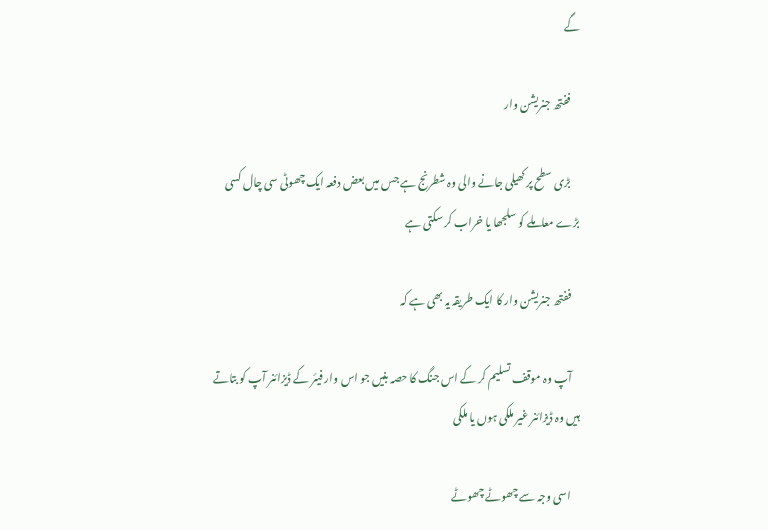گے

    ففتھ جنریشن وار

    بڑی سطح پر کھیلی جانے والی وہ شطرنج ہے جس میں بعض دفعہ ایک چھوٹی سی چال کسی بڑے معاملے کو سلجھا یا خراب کر سکتی ہے

    ففتھ جنریشن وار کا ایک طریقہ یہ بھی ہے کہ

    آپ وہ موقف تسلیم کر کے اس جنگ کا حصہ بنیں جو اس وار فیئر کے ڈیزائنر آپ کو بتاتے ہیں وہ ڈیزائنر غیر ملکی ہوں یا ملکی

    اسی وجہ سے چھوٹے چھوٹے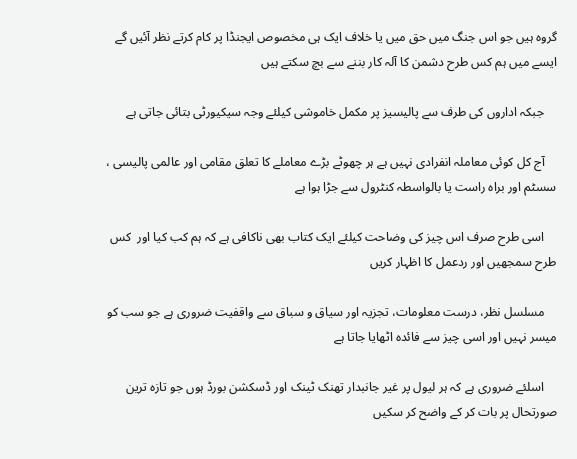گروہ ہیں جو اس جنگ میں حق میں یا خلاف ایک ہی مخصوص ایجنڈا پر کام کرتے نظر آئیں گے ایسے میں ہم کس طرح دشمن کا آلہ کار بننے سے بچ سکتے ہیں

    جبکہ اداروں کی طرف سے پالیسیز پر مکمل خاموشی کیلئے وجہ سیکیورٹی بتائی جاتی ہے

    آج کل کوئی معاملہ انفرادی نہیں ہے ہر چھوٹے بڑے معاملے کا تعلق مقامی اور عالمی پالیسی ، سسٹم اور براہ راست یا بالواسطہ کنٹرول سے جڑا ہوا ہے

    اسی طرح صرف اس چیز کی وضاحت کیلئے ایک کتاب بھی ناکافی ہے کہ ہم کب کیا اور  کس طرح سمجھیں اور ردعمل کا اظہار کریں

    مسلسل نظر، درست معلومات، تجزیہ اور سیاق و سباق سے واقفیت ضروری ہے جو سب کو میسر نہیں اور اسی چیز سے فائدہ اٹھایا جاتا ہے

    اسلئے ضروری ہے کہ ہر لیول پر غیر جانبدار تھنک ٹینک اور ڈسکشن بورڈ ہوں جو تازہ ترین صورتحال پر بات کر کے واضح کر سکیں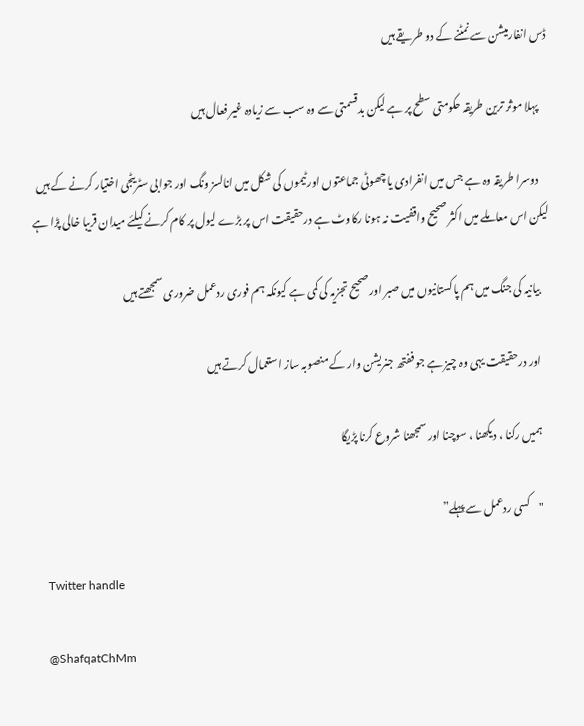ڈس انفارمیشن سے نمٹنے کے دو طریقے ہیں

    پہلا موثر ترین طریقہ حکومتی سطح پر ہے لیکن بدقسمتی سے وہ سب سے زیادہ غیر فعال ہیں

    دوسرا طریقہ وہ ہے جس میں انفرادی یا چھوٹی جماعتوں اور ٹیموں کی شکل میں انالسز ونگ اور جوابی سٹریٹجی اختیار کرنے کے ہیں لیکن اس معاملے میں اکثر صحیح واقفیت نہ ہونا رکاوٹ ہے درحقیقت اس پر بڑے لیول پر کام کرنے کیلئے میدان قریبا خالی پڑا ہے

    بیانیہ کی جنگ میں ہم پاکستانیوں میں صبر اور صحیح تجزیہ کی کمی ہے کیونکہ ہم فوری ردعمل ضروری سمجھتے ہیں

    اور درحقیقت یہی وہ چیز ہے جو ففتھ جنریشن وار کے منصوبہ ساز استعمال کرتے ہیں

    ہمیں رکنا ، دیکھنا ، سوچنا اور سمجھنا شروع کرنا پڑیگا

    "کسی ردعمل سے پہلے”

    Twitter handle

    @ShafqatChMm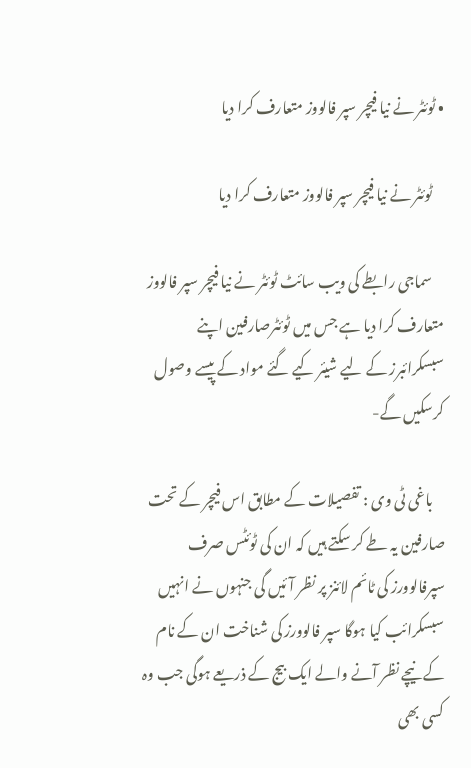• ٹوئٹر نے نیا فیچر سپر فالووز متعارف کرا دیا

    ٹوئٹر نے نیا فیچر سپر فالووز متعارف کرا دیا

    سماجی رابطے کی ویب سائٹ ٹوئٹر نے نیا فیچر سپر فالووز متعارف کرا دیا ہے جس میں ٹوئٹرصارفین اپنے سبسکرائبرز کے لیے شیئر کیے گئے مواد کے پیسے وصول کرسکیں گے-

    باغی ٹی وی : تفصیلات کے مطابق اس فیچر کے تحت صارفین یہ طے کر سکتے ہیں کہ ان کی ٹوئٹس صرف سپرفالوورز کی ٹائم لائنز پر نظر آئیں گی جنہوں نے انہیں سبسکرائب کیا ہوگا سپر فالوورز کی شناخت ان کے نام کے نیچے نظر آنے والے ایک بیج کے ذریعے ہوگی جب وہ کسی بھی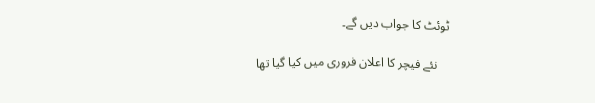ٹوئٹ کا جواب دیں گے۔

    نئے فیچر کا اعلان فروری میں کیا گیا تھا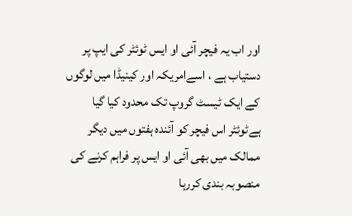اور اب یہ فیچر آئی او ایس ٹوئٹر کی ایپ پر دستیاب ہے ، اسےامریکہ اور کینیڈا میں لوگوں کے ایک ٹیسٹ گروپ تک محدود کیا گیا ہےٹوئٹر اس فیچر کو آئندہ ہفتوں میں دیگر ممالک میں بھی آئی او ایس پر فراہم کرنے کی منصوبہ بندی کررہا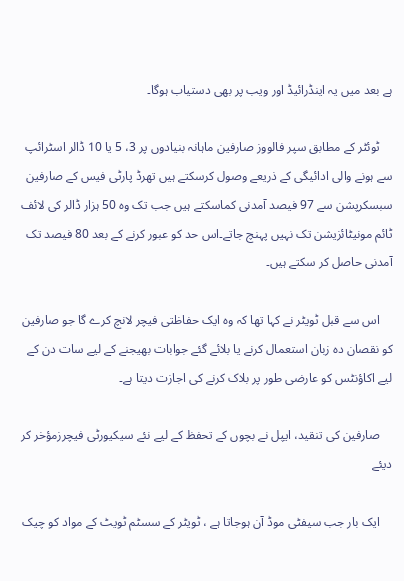ہے بعد میں یہ اینڈرائیڈ اور ویب پر بھی دستیاب ہوگا۔

    ٹوئٹر کے مطابق سپر فالووز صارفین ماہانہ بنیادوں پر 3، 5 یا 10 ڈالر اسٹرائپ سے ہونے والی ادائیگی کے ذریعے وصول کرسکتے ہیں تھرڈ پارٹی فیس کے صارفین سبسکرپشن سے 97 فیصد آمدنی کماسکتے ہیں جب تک وہ 50 ہزار ڈالر کی لائف ٹائم مونیٹائزیشن تک نہیں پہنچ جاتے۔اس حد کو عبور کرنے کے بعد 80 فیصد تک آمدنی حاصل کر سکتے ہیں۔

    اس سے قبل ٹویٹر نے کہا تھا کہ وہ ایک حفاظتی فیچر لانچ کرے گا جو صارفین کو نقصان دہ زبان استعمال کرنے یا بلائے گئے جوابات بھیجنے کے لیے سات دن کے لیے اکاؤنٹس کو عارضی طور پر بلاک کرنے کی اجازت دیتا ہے۔

    صارفین کی تنقید، ایپل نے بچوں کے تحفظ کے لیے نئے سیکیورٹی فیچرزمؤخر کر دیئے

    ایک بار جب سیفٹی موڈ آن ہوجاتا ہے ، ٹویٹر کے سسٹم ٹویٹ کے مواد کو چیک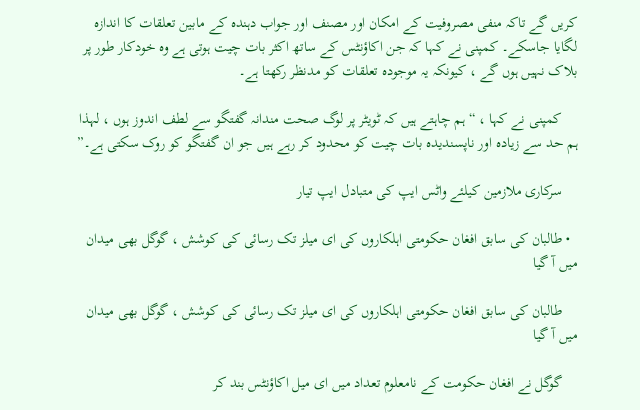کریں گے تاکہ منفی مصروفیت کے امکان اور مصنف اور جواب دہندہ کے مابین تعلقات کا اندازہ لگایا جاسکے۔ کمپنی نے کہا کہ جن اکاؤنٹس کے ساتھ اکثر بات چیت ہوتی ہے وہ خودکار طور پر بلاک نہیں ہوں گے ، کیونکہ یہ موجودہ تعلقات کو مدنظر رکھتا ہے۔

    کمپنی نے کہا ، “ہم چاہتے ہیں کہ ٹویٹر پر لوگ صحت مندانہ گفتگو سے لطف اندوز ہوں ، لہذا ہم حد سے زیادہ اور ناپسندیدہ بات چیت کو محدود کر رہے ہیں جو ان گفتگو کو روک سکتی ہے۔”

    سرکاری ملازمین کیلئے واٹس ایپ کی متبادل ایپ تیار

  • طالبان کی سابق افغان حکومتی اہلکاروں کی ای میلز تک رسائی کی کوشش ، گوگل بھی میدان میں آ گیا

    طالبان کی سابق افغان حکومتی اہلکاروں کی ای میلز تک رسائی کی کوشش ، گوگل بھی میدان میں آ گیا

    گوگل نے افغان حکومت کے نامعلوم تعداد میں ای میل اکاؤنٹس بند کر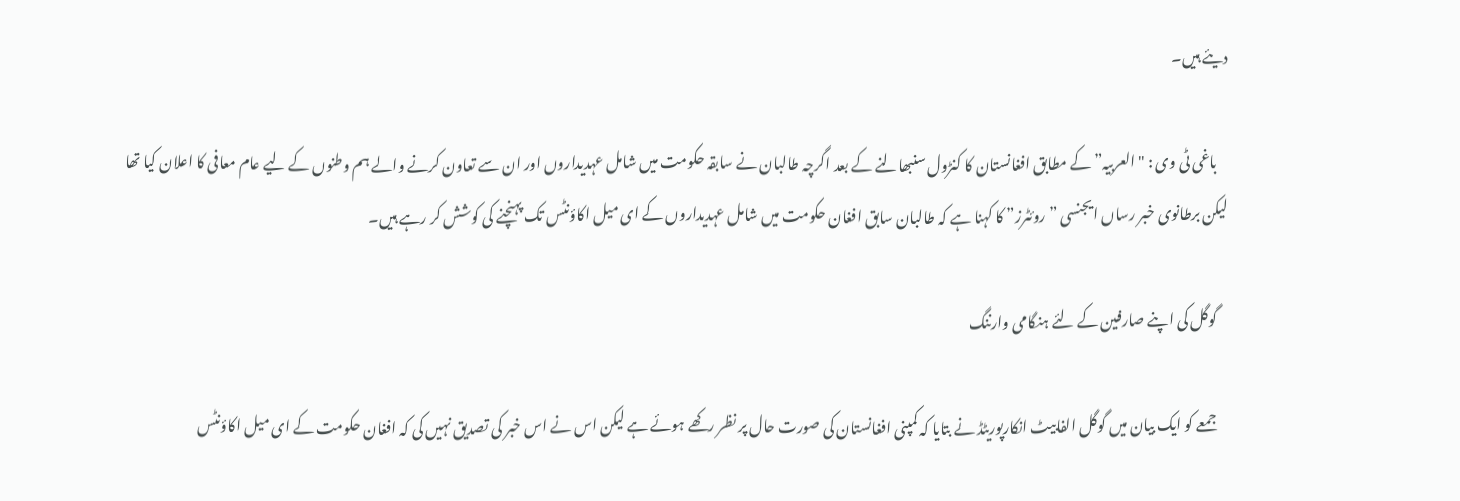دیئے ہیں۔

    باغی ٹی وی : "العربیہ” کے مطابق افغانستان کا کنڑول سنبھالنے کے بعد اگرچہ طالبان نے سابقہ حکومت میں شامل عہدیداروں اور ان سے تعاون کرنے والے ہم وطنوں کے لیے عام معافی کا اعلان کیا تھا لیکن برطانوی خبر رساں ایجنسی ” روئٹرز” کا کہنا ہے کہ طالبان سابق افغان حکومت میں شامل عہدیداروں کے ای میل اکاؤنٹس تک پہنچنے کی کوشش کر رہے ہیں۔

    گوگل کی اپنے صارفین کے لئے ہنگامی وارننگ

    جمعے کو ایک بیان میں گوگل الفابیٹ انکارپوریٹڈ نے بتایا کہ کمپنی افغانستان کی صورت حال پر نظر رکھے ہوئے ہے لیکن اس نے اس خبر کی تصدیق نہیں کی کہ افغان حکومت کے ای میل اکاؤنٹس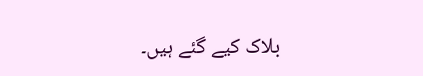بلاک کیے گئے ہیں۔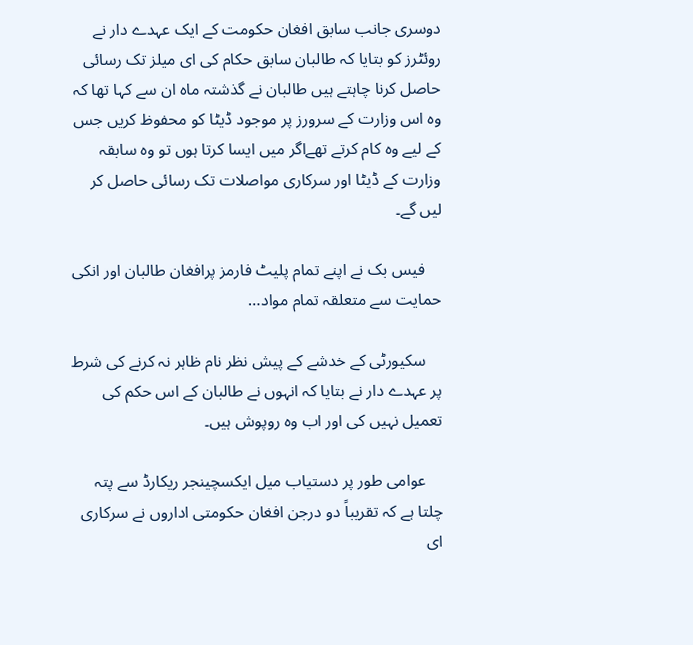دوسری جانب سابق افغان حکومت کے ایک عہدے دار نے روئٹرز کو بتایا کہ طالبان سابق حکام کی ای میلز تک رسائی حاصل کرنا چاہتے ہیں طالبان نے گذشتہ ماہ ان سے کہا تھا کہ وہ اس وزارت کے سرورز پر موجود ڈیٹا کو محفوظ کریں جس کے لیے وہ کام کرتے تھےاگر میں ایسا کرتا ہوں تو وہ سابقہ وزارت کے ڈیٹا اور سرکاری مواصلات تک رسائی حاصل کر لیں گے۔

    فیس بک نے اپنے تمام پلیٹ فارمز پرافغان طالبان اور انکی حمایت سے متعلقہ تمام مواد…

    سکیورٹی کے خدشے کے پیش نظر نام ظاہر نہ کرنے کی شرط پر عہدے دار نے بتایا کہ انہوں نے طالبان کے اس حکم کی تعمیل نہیں کی اور اب وہ روپوش ہیں۔

    عوامی طور پر دستیاب میل ایکسچینجر ریکارڈ سے پتہ چلتا ہے کہ تقریباً دو درجن افغان حکومتی اداروں نے سرکاری ای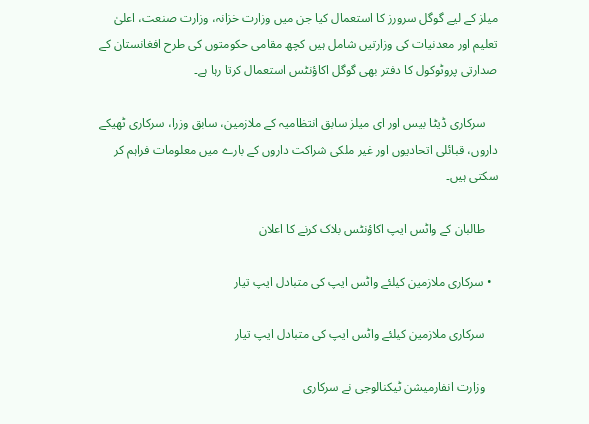میلز کے لیے گوگل سرورز کا استعمال کیا جن میں وزارت خزانہ، وزارت صنعت، اعلیٰ تعلیم اور معدنیات کی وزارتیں شامل ہیں کچھ مقامی حکومتوں کی طرح افغانستان کے صدارتی پروٹوکول کا دفتر بھی گوگل اکاؤنٹس استعمال کرتا رہا ہے۔

    سرکاری ڈیٹا بیس اور ای میلز سابق انتظامیہ کے ملازمین، سابق وزرا، سرکاری ٹھیکے داروں، قبائلی اتحادیوں اور غیر ملکی شراکت داروں کے بارے میں معلومات فراہم کر سکتی ہیں۔

    طالبان کے واٹس ایپ اکاؤنٹس بلاک کرنے کا اعلان

  • سرکاری ملازمین کیلئے واٹس ایپ کی متبادل ایپ تیار

    سرکاری ملازمین کیلئے واٹس ایپ کی متبادل ایپ تیار

    وزارت انفارمیشن ٹیکنالوجی نے سرکاری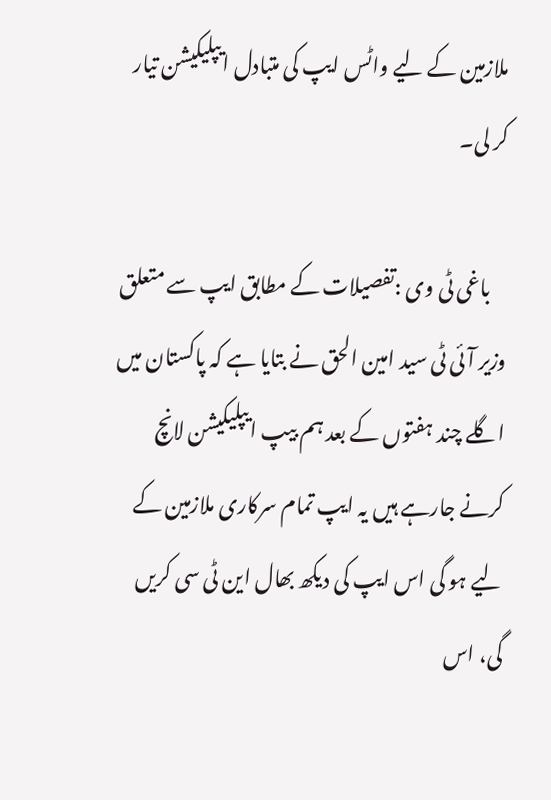ملازمین کے لیے واٹس ایپ کی متبادل ایپلیکیشن تیار کر لی۔

    باغی ٹی وی :تفصیلات کے مطابق ایپ سے متعلق وزیر آئی ٹی سید امین الحق نے بتایا ہے کہ پاکستان میں اگلے چند ہفتوں کے بعد ہم بیپ ایپلیکیشن لانچ کرنے جارہے ہیں یہ ایپ تمام سرکاری ملازمین کے لیے ہو گی اس ایپ کی دیکھ بھال این ٹی سی کریں گی، اس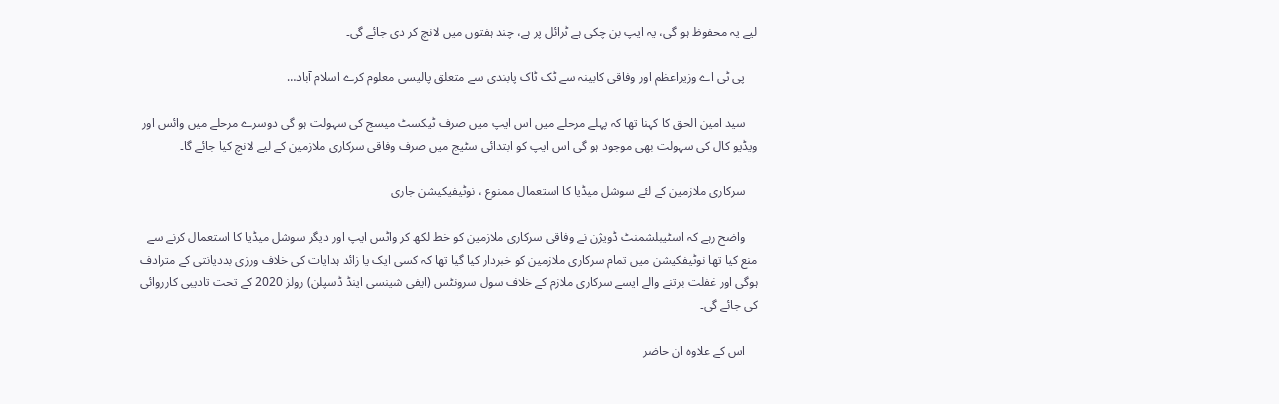لیے یہ محفوظ ہو گی، یہ ایپ بن چکی ہے ٹرائل پر ہے، چند ہفتوں میں لانچ کر دی جائے گی۔

    پی ٹی اے وزیراعظم اور وفاقی کابینہ سے ٹک ٹاک پابندی سے متعلق پالیسی معلوم کرے اسلام آباد…

    سید امین الحق کا کہنا تھا کہ پہلے مرحلے میں اس ایپ میں صرف ٹیکسٹ میسج کی سہولت ہو گی دوسرے مرحلے میں وائس اور ویڈیو کال کی سہولت بھی موجود ہو گی اس ایپ کو ابتدائی سٹیج میں صرف وفاقی سرکاری ملازمین کے لیے لانچ کیا جائے گا۔

    سرکاری ملازمین کے لئے سوشل میڈیا کا استعمال ممنوع ، نوٹیفیکیشن جاری

    واضح رہے کہ اسٹیبلشمنٹ ڈویژن نے وفاقی سرکاری ملازمین کو خط لکھ کر واٹس ایپ اور دیگر سوشل میڈیا کا استعمال کرنے سے منع کیا تھا نوٹیفکیشن میں تمام سرکاری ملازمین کو خبردار کیا گیا تھا کہ کسی ایک یا زائد ہدایات کی خلاف ورزی بددیانتی کے مترادف ہوگی اور غفلت برتنے والے ایسے سرکاری ملازم کے خلاف سول سرونٹس (ایفی شینسی اینڈ ڈسپلن) رولز 2020 کے تحت تادیبی کارروائی کی جائے گی۔

    اس کے علاوہ ان حاضر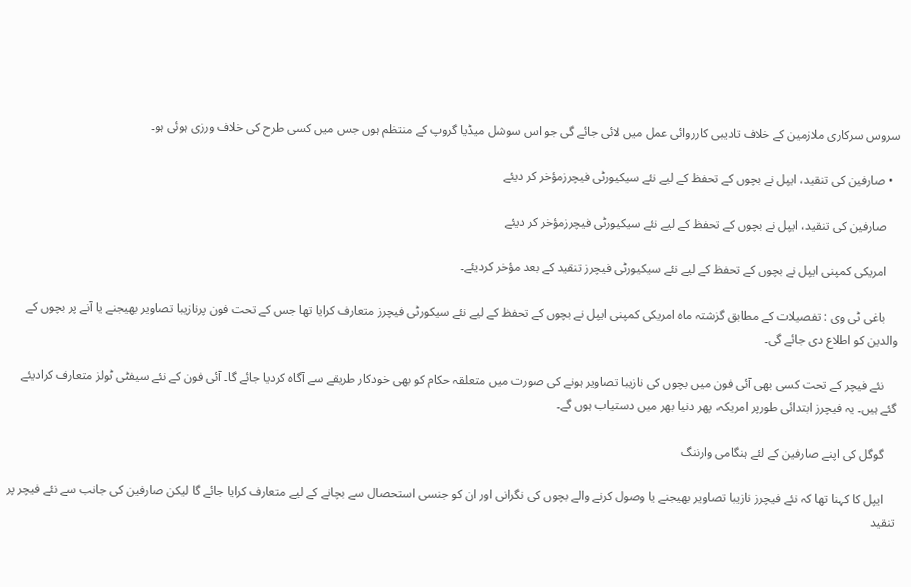سروس سرکاری ملازمین کے خلاف تادیبی کارروائی عمل میں لائی جائے گی جو اس سوشل میڈیا گروپ کے منتظم ہوں جس میں کسی طرح کی خلاف ورزی ہوئی ہو۔

  • صارفین کی تنقید، ایپل نے بچوں کے تحفظ کے لیے نئے سیکیورٹی فیچرزمؤخر کر دیئے

    صارفین کی تنقید، ایپل نے بچوں کے تحفظ کے لیے نئے سیکیورٹی فیچرزمؤخر کر دیئے

    امریکی کمپنی ایپل نے بچوں کے تحفظ کے لیے نئے سیکیورٹی فیچرز تنقید کے بعد مؤخر کردیئے۔

    باغی ٹی وی : تفصیلات کے مطابق گزشتہ ماہ امریکی کمپنی ایپل نے بچوں کے تحفظ کے لیے نئے سیکورٹی فیچرز متعارف کرایا تھا جس کے تحت فون پرنازیبا تصاویر بھیجنے یا آنے پر بچوں کے والدین کو اطلاع دی جائے گی۔

    نئے فیچر کے تحت کسی بھی آئی فون میں بچوں کی نازیبا تصاویر ہونے کی صورت میں متعلقہ حکام کو بھی خودکار طریقے سے آگاہ کردیا جائے گا۔ آئی فون کے نئے سیفٹی ٹولز متعارف کرادیئے گئے ہیں۔ یہ فیچرز ابتدائی طورپر امریکہ، پھر دنیا بھر میں دستیاب ہوں گے۔

    گوگل کی اپنے صارفین کے لئے ہنگامی وارننگ

    ایپل کا کہنا تھا کہ نئے فیچرز نازیبا تصاویر بھیجنے یا وصول کرنے والے بچوں کی نگرانی اور ان کو جنسی استحصال سے بچانے کے لیے متعارف کرایا جائے گا لیکن صارفین کی جانب سے نئے فیچر پر تنقید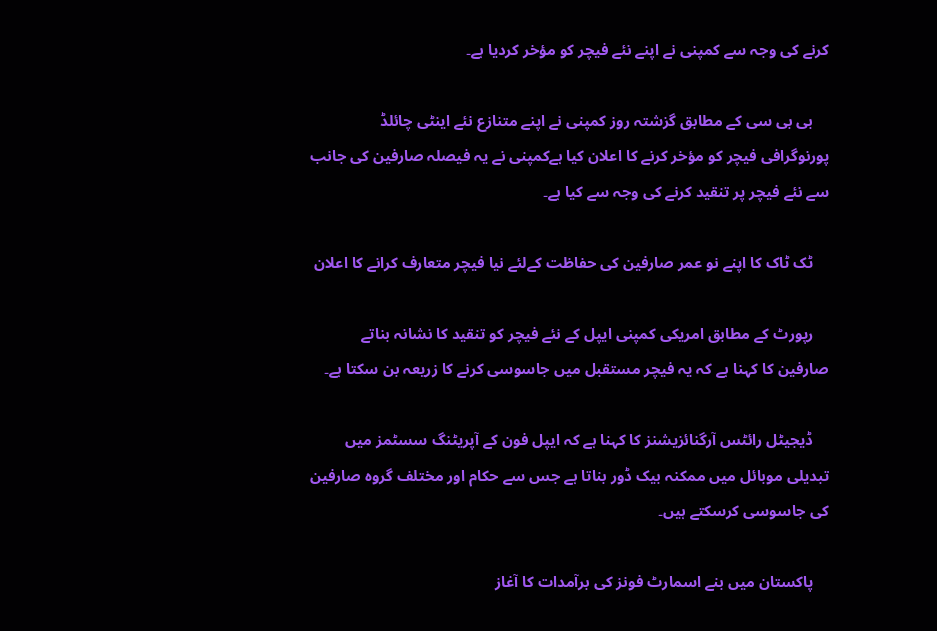کرنے کی وجہ سے کمپنی نے اپنے نئے فیچر کو مؤخر کردیا ہے۔

    بی بی سی کے مطابق گزشتہ روز کمپنی نے اپنے متنازع نئے اینٹی چائلڈ پورنوگرافی فیچر کو مؤخر کرنے کا اعلان کیا ہےکمپنی نے یہ فیصلہ صارفین کی جانب سے نئے فیچر پر تنقید کرنے کی وجہ سے کیا ہے۔

    ٹک ٹاک کا اپنے نو عمر صارفین کی حفاظت کےلئے نیا فیچر متعارف کرانے کا اعلان

    رپورٹ کے مطابق امریکی کمپنی ایپل کے نئے فیچر کو تنقید کا نشانہ بناتے صارفین کا کہنا ہے کہ یہ فیچر مستقبل میں جاسوسی کرنے کا زریعہ بن سکتا ہے۔

    ڈیجیٹل رائٹس آرگنائزیشنز کا کہنا ہے کہ ایپل فون کے آپریٹنگ سسٹمز میں تبدیلی موبائل میں ممکنہ بیک ڈور بناتا ہے جس سے حکام اور مختلف گروہ صارفین کی جاسوسی کرسکتے ہیں۔

    پاکستان میں بنے اسمارٹ فونز کی برآمدات کا آغاز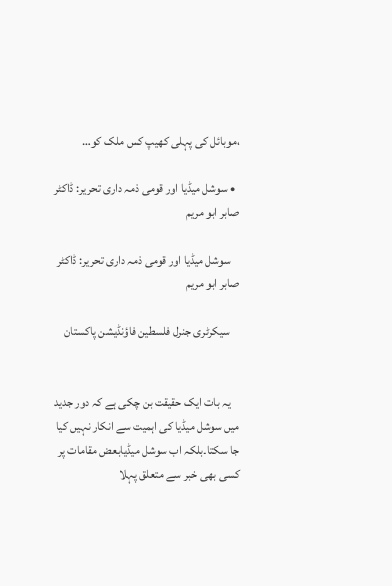،موبائل کی پہلی کھیپ کس ملک کو…

  • سوشل میڈیا اور قومی ذمہ داری تحریر: ڈاکٹر صابر ابو مریم

    سوشل میڈیا اور قومی ذمہ داری تحریر: ڈاکٹر صابر ابو مریم

    سیکرٹری جنرل فلسطین فاؤنڈیشن پاکستان


    یہ بات ایک حقیقت بن چکی ہے کہ دور جدید میں سوشل میڈیا کی اہمیت سے انکار نہیں کیا جا سکتا۔بلکہ اب سوشل میڈیابعض مقامات پر کسی بھی خبر سے متعلق پہلا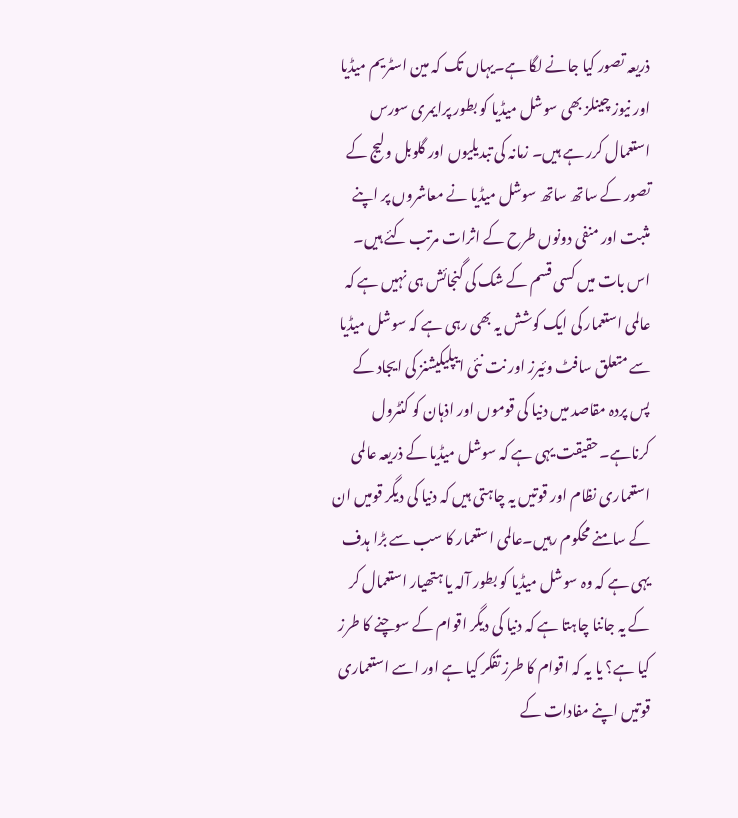ذریعہ تصور کیا جانے لگا ہے۔یہاں تک کہ مین اسٹریم میڈیا اور نیوز چینلز بھی سوشل میڈیا کو بطور پرایمری سورس استعمال کرر ہے ہیں۔ زمانہ کی تبدیلیوں اور گلوبل ولیج کے تصور کے ساتھ ساتھ سوشل میڈیا نے معاشروں پر اپنے مثبت اور منفی دونوں طرح کے اثرات مرتب کئے ہیں۔ اس بات میں کسی قسم کے شک کی گنجائش ہی نہیں ہے کہ عالمی استعمار کی ایک کوشش یہ بھی رہی ہے کہ سوشل میڈیا سے متعلق سافٹ وئیرز اور نت نئی ایپلیکیشنز کی ایجاد کے پس پردہ مقاصد میں دنیا کی قوموں اور اذہان کو کنٹرول کرناہے۔حقیقت یہی ہے کہ سوشل میڈیا کے ذریعہ عالمی استعماری نظام اور قوتیں یہ چاہتی ہیں کہ دنیا کی دیگر قومیں ان کے سامنے محکوم رہیں۔عالمی استعمار کا سب سے بڑا ہدف یہی ہے کہ وہ سوشل میڈیا کو بطور آلہ یا ہتھیار استعمال کر کے یہ جاننا چاہتا ہے کہ دنیا کی دیگر اقوام کے سوچنے کا طرز کیا ہے؟ یا یہ کہ اقوام کا طرز تفکر کیا ہے اور اسے استعماری قوتیں اپنے مفادات کے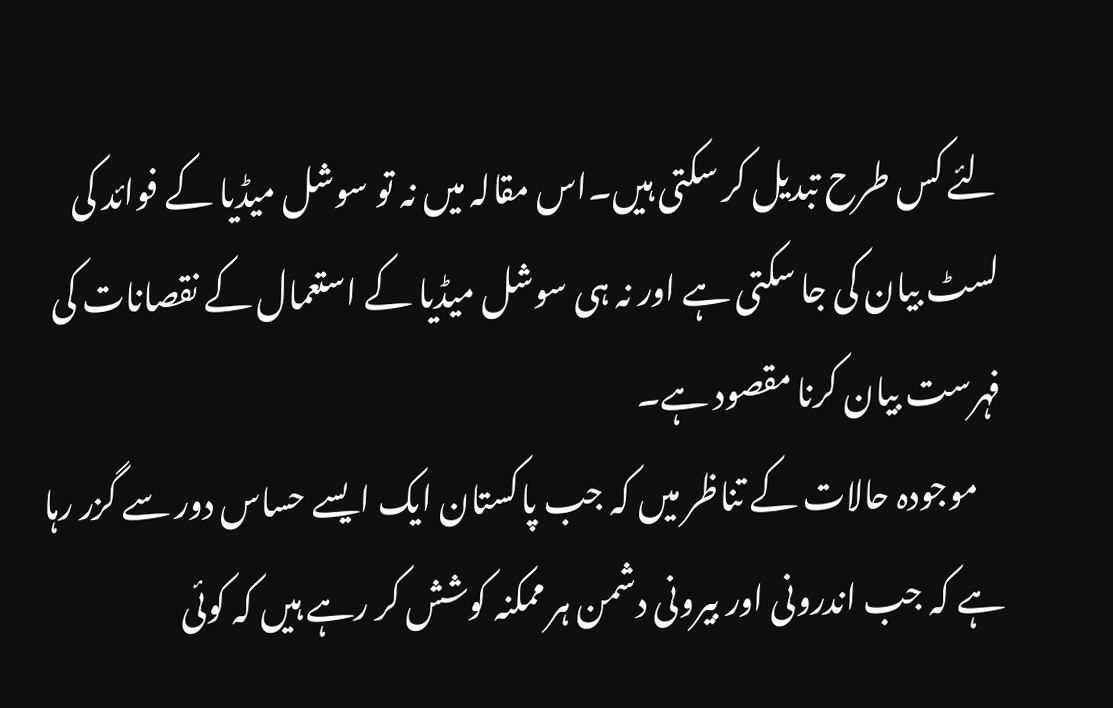لئے کس طرح تبدیل کر سکتی ہیں۔اس مقالہ میں نہ تو سوشل میڈیا کے فوائد کی لسٹ بیان کی جا سکتی ہے اور نہ ہی سوشل میڈیا کے استعمال کے نقصانات کی فہرست بیان کرنا مقصود ہے۔
    موجودہ حالات کے تناظر میں کہ جب پاکستان ایک ایسے حساس دور سے گزر رہا ہے کہ جب اندرونی اور بیرونی دشمن ہر ممکنہ کوشش کر رہے ہیں کہ کوئی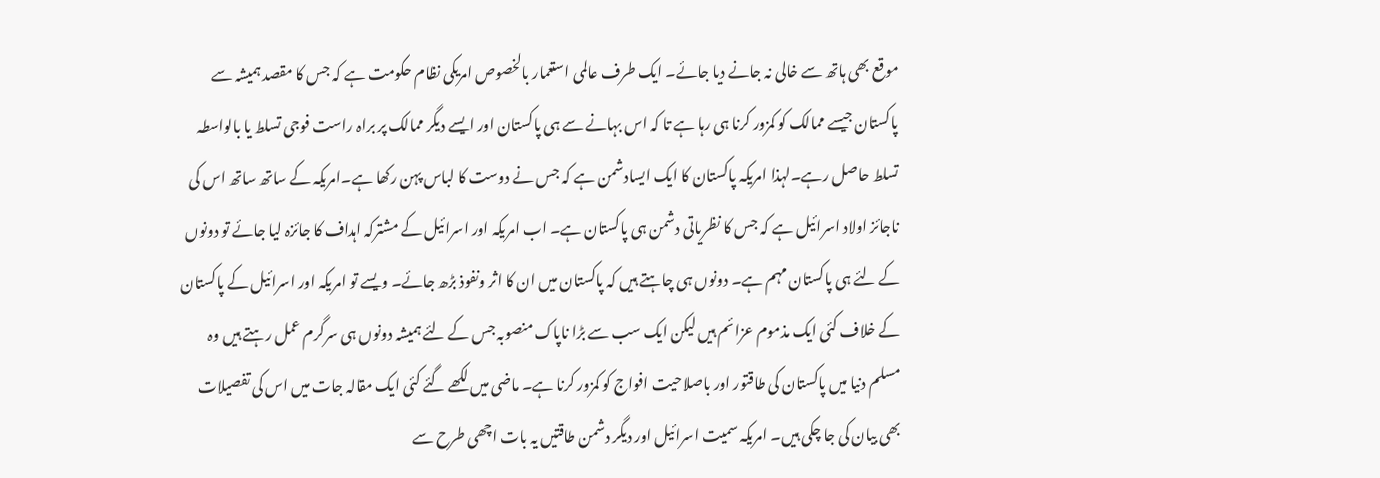موقع بھی ہاتھ سے خالی نہ جانے دیا جائے۔ ایک طرف عالمی استعمار بالخصوص امریکی نظام حکومت ہے کہ جس کا مقصد ہمیشہ سے پاکستان جیسے ممالک کو کمزور کرنا ہی رہا ہے تا کہ اس بہانے سے ہی پاکستان اور ایسے دیگر ممالک پر براہ راست فوجی تسلط یا بالواسطہ تسلط حاصل رہے۔لہذا امریکہ پاکستان کا ایک ایسادشمن ہے کہ جس نے دوست کا لباس پہن رکھا ہے۔امریکہ کے ساتھ ساتھ اس کی ناجائز اولاد اسرائیل ہے کہ جس کا نظریاتی دشمن ہی پاکستان ہے۔ اب امریکہ اور اسرائیل کے مشترکہ اہداف کا جائزہ لیا جائے تو دونوں کے لئے ہی پاکستان مہم ہے۔ دونوں ہی چاہتے ہیں کہ پاکستان میں ان کا اثر ونفوذ بڑھ جائے۔ ویسے تو امریکہ اور اسرائیل کے پاکستان کے خلاف کئی ایک مذموم عزائم ہیں لیکن ایک سب سے بڑا ناپاک منصوبہ جس کے لئے ہمیشہ دونوں ہی سرگرم عمل رہتے ہیں وہ مسلم دنیا میں پاکستان کی طاقتور اور باصلاحیت افواج کو کمزور کرنا ہے۔ ماضی میں لکھے گئے کئی ایک مقالہ جات میں اس کی تفصیلات بھی بیان کی جا چکی ہیں۔ امریکہ سمیت اسرائیل اور دیگر دشمن طاقتیں یہ بات اچھی طرح سے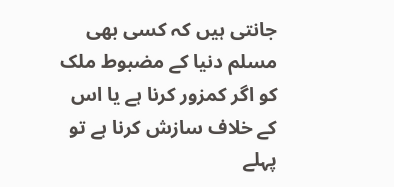جانتی ہیں کہ کسی بھی مسلم دنیا کے مضبوط ملک کو اگر کمزور کرنا ہے یا اس کے خلاف سازش کرنا ہے تو پہلے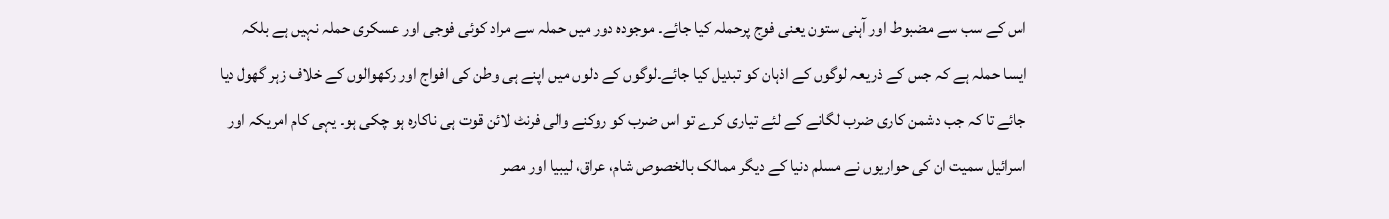اس کے سب سے مضبوط اور آہنی ستون یعنی فوج پرحملہ کیا جائے۔ موجودہ دور میں حملہ سے مراد کوئی فوجی اور عسکری حملہ نہیں ہے بلکہ ایسا حملہ ہے کہ جس کے ذریعہ لوگوں کے اذہان کو تبدیل کیا جائے۔لوگوں کے دلوں میں اپنے ہی وطن کی افواج اور رکھوالوں کے خلاف زہر گھول دیا جائے تا کہ جب دشمن کاری ضرب لگانے کے لئے تیاری کرے تو اس ضرب کو روکنے والی فرنٹ لائن قوت ہی ناکارہ ہو چکی ہو۔ یہی کام امریکہ اور اسرائیل سمیت ان کی حواریوں نے مسلم دنیا کے دیگر ممالک بالخصوص شام، عراق، لیبیا اور مصر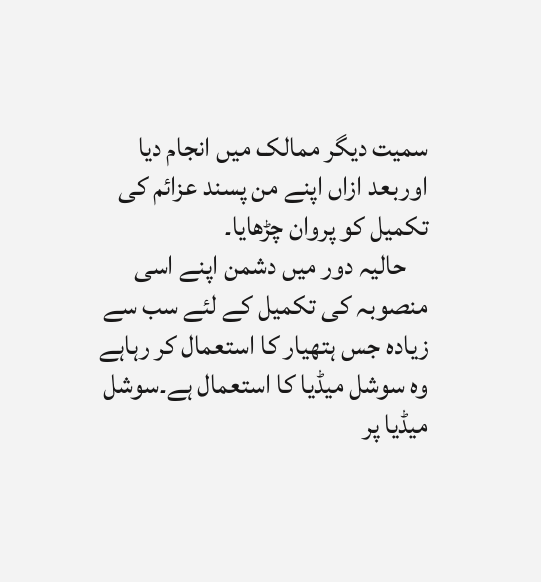سمیت دیگر ممالک میں انجام دیا اوربعد ازاں اپنے من پسند عزائم کی تکمیل کو پروان چڑھایا۔
    حالیہ دور میں دشمن اپنے اسی منصوبہ کی تکمیل کے لئے سب سے زیادہ جس ہتھیار کا استعمال کر رہاہے وہ سوشل میڈیا کا استعمال ہے۔سوشل میڈیا پر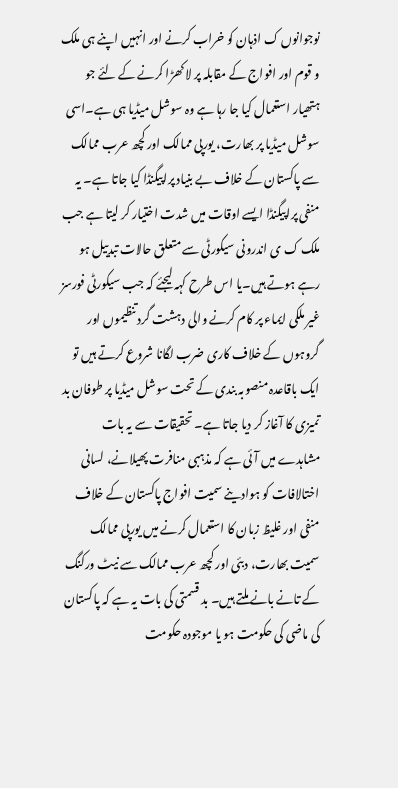نوجوانوں ک اذہان کو خراب کرنے اور انہیں اپنے ہی ملک و قوم اور افواج کے مقابلہ پر لا کھڑا کرنے کے لئے جو ہتھیار استعمال کیا جا رہا ہے وہ سوشل میڈیا ہی ہے۔اسی سوشل میڈیا پر بھارت، یورپی ممالک اور کچھ عرب ممالک سے پاکستان کے خلاف بے بنیاد پراپیگنڈا کیا جاتا ہے۔ یہ منفی پراپیگنڈا ایسے اوقات میں شدت اختیار کر لیتا ہے جب ملک ک ی اندرونی سیکورٹی سے متعلق حالات تبدییل ہو رہے ہوتے ہیں۔یا اس طرح کہہ لیجئے کہ جب سیکورٹی فورسز غیر ملکی ایماء پر کام کرنے والی دہشت گرد تنظیموں اور گروہوں کے خلاف کاری ضرب لگانا شروع کرتے ہیں تو ایک باقاعدہ منصوبہ بندی کے تحت سوشل میڈیا پر طوفان بد تمیزی کا آغاز کر دیا جاتا ہے۔ تحقیقات سے یہ بات مشاہدے میں آئی ہے کہ مذہبی منافرت پھیلانے، لسانی اختالافات کو ہوادینے سمیت افواج پاکستان کے خلاف منفی اور غلیظ زبان کا استعمال کرنے میں یورپی ممالک سمیت بھارت، دبئی اور کچھ عرب ممالک سے نیٹ ورکنگ کے تانے بانے ملتے ہیں۔ بد قسمتی کی بات یہ ہے کہ پاکستان کی ماضی کی حکومت ہو یا موجودہ حکومت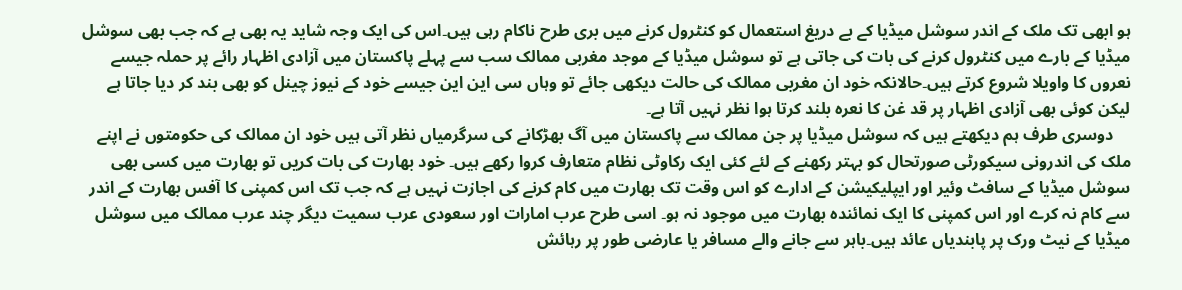ہو ابھی تک ملک کے اندر سوشل میڈیا کے بے دریغ استعمال کو کنٹرول کرنے میں بری طرح ناکام رہی ہیں۔اس کی ایک وجہ شاید یہ بھی ہے کہ جب بھی سوشل میڈیا کے بارے میں کنٹرول کرنے کی بات کی جاتی ہے تو سوشل میڈیا کے موجد مغربی ممالک سب سے پہلے پاکستان میں آزادی اظہار رائے پر حملہ جیسے نعروں کا واویلا شروع کرتے ہیں۔حالانکہ خود ان مغربی ممالک کی حالت دیکھی جائے تو وہاں سی این این جیسے خود کے نیوز چینل کو بھی بند کر دیا جاتا ہے لیکن کوئی بھی آزادی اظہار پر قد غن کا نعرہ بلند کرتا ہوا نظر نہیں آتا ہے۔
    دوسری طرف ہم دیکھتے ہیں کہ سوشل میڈیا پر جن ممالک سے پاکستان میں آگ بھڑکانے کی سرگرمیاں نظر آتی ہیں خود ان ممالک کی حکومتوں نے اپنے ملک کی اندرونی سیکورٹی صورتحال کو بہتر رکھنے کے لئے کئی ایک رکاوٹی نظام متعارف کروا رکھے ہیں۔ خود بھارت کی بات کریں تو بھارت میں کسی بھی سوشل میڈیا کے سافٹ وئیر اور ایپلیکیشن کے ادارے کو اس وقت تک بھارت میں کام کرنے کی اجازت نہیں ہے کہ جب تک اس کمپنی کا آفس بھارت کے اندر سے کام نہ کرے اور اس کمپنی کا ایک نمائندہ بھارت میں موجود نہ ہو۔ اسی طرح عرب امارات اور سعودی عرب سمیت دیگر چند عرب ممالک میں سوشل میڈیا کے نیٹ ورک پر پابندیاں عائد ہیں۔باہر سے جانے والے مسافر یا عارضی طور پر رہائش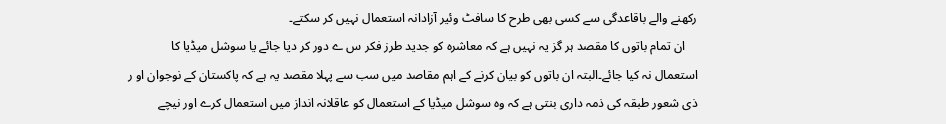رکھنے والے باقاعدگی سے کسی بھی طرح کا سافٹ وئیر آزادانہ استعمال نہیں کر سکتے۔
    ان تمام باتوں کا مقصد ہر گز یہ نہیں ہے کہ معاشرہ کو جدید طرز فکر س ے دور کر دیا جائے یا سوشل میڈیا کا استعمال نہ کیا جائے۔البتہ ان باتوں کو بیان کرنے کے اہم مقاصد میں سب سے پہلا مقصد یہ ہے کہ پاکستان کے نوجوان او ر ذی شعور طبقہ کی ذمہ داری بنتی ہے کہ وہ سوشل میڈیا کے استعمال کو عاقلانہ انداز میں استعمال کرے اور نیچے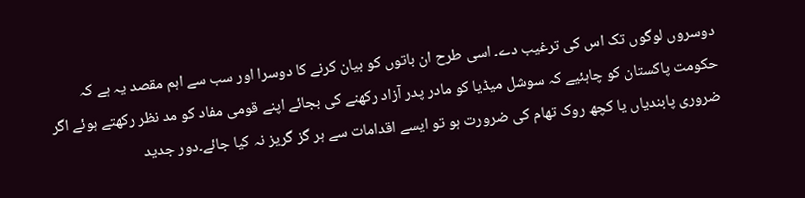دوسروں لوگوں تک اس کی ترغیب دے۔ اسی طرح ان باتوں کو بیان کرنے کا دوسرا اور سب سے اہم مقصد یہ ہے کہ حکومت پاکستان کو چاہئیے کہ سوشل میڈیا کو مادر پدر آزاد رکھنے کی بجائے اپنے قومی مفاد کو مد نظر رکھتے ہوئے اگر ضروری پابندیاں یا کچھ روک تھام کی ضرورت ہو تو ایسے اقدامات سے ہر گز گریز نہ کیا جائے۔دور جدید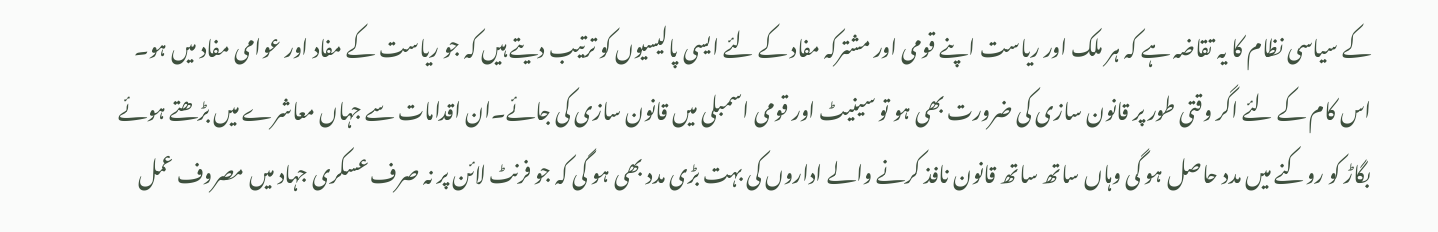کے سیاسی نظام کا یہ تقاضہ ہے کہ ہر ملک اور ریاست اپنے قومی اور مشترکہ مفاد کے لئے ایسی پالیسیوں کو ترتیب دیتے ہیں کہ جو ریاست کے مفاد اور عوامی مفاد میں ہو۔ اس کام کے لئے اگر وقتی طور پر قانون سازی کی ضرورت بھی ہو تو سینیٹ اور قومی اسمبلی میں قانون سازی کی جائے۔ان اقدامات سے جہاں معاشرے میں بڑھتے ہوئے بگاڑ کو روکنے میں مدد حاصل ہو گی وہاں ساتھ ساتھ قانون نافذ کرنے والے اداروں کی بہت بڑی مدد بھی ہو گی کہ جو فرنٹ لائن پر نہ صرف عسکری جہاد میں مصروف عمل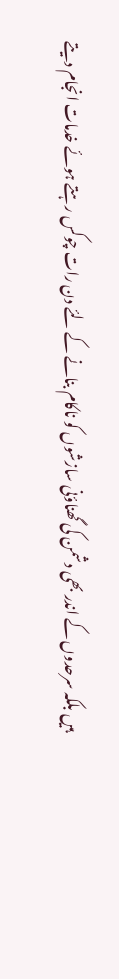ہیں بلکہ سرحدوں کے اندر بھی دشمن کی گھناؤنی سازشوں کو ناکام بنانے کے لئے دن رات چوکس رہتے ہوئے خدمات انجام دیتے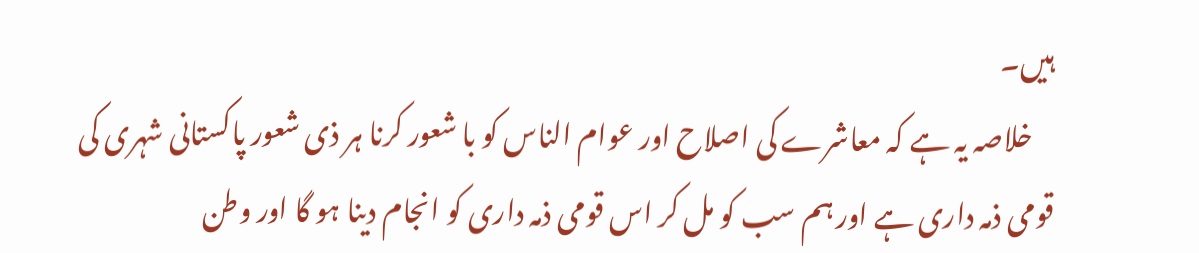ہیں۔
    خلاصہ یہ ہے کہ معاشرے کی اصلاح اور عوام الناس کو با شعور کرنا ہر ذی شعور پاکستانی شہری کی قومی ذمہ داری ہے اور ہم سب کو مل کر اس قومی ذمہ داری کو انجام دینا ہو گا اور وطن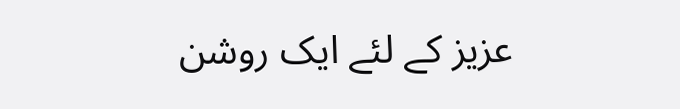عزیز کے لئے ایک روشن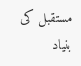مستقبل کی بنیاد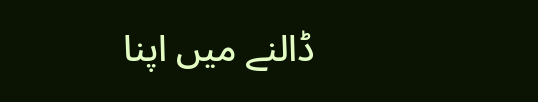ڈالنے میں اپنا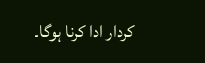کردار ادا کرنا ہوگا۔